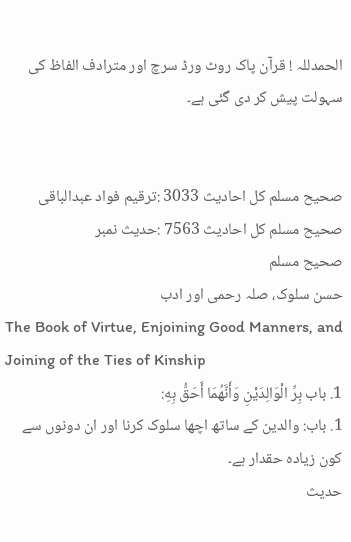الحمدللہ ! قرآن پاک روٹ ورڈ سرچ اور مترادف الفاظ کی سہولت پیش کر دی گئی ہے۔


صحيح مسلم کل احادیث 3033 :ترقیم فواد عبدالباقی
صحيح مسلم کل احادیث 7563 :حدیث نمبر
صحيح مسلم
حسن سلوک، صلہ رحمی اور ادب
The Book of Virtue, Enjoining Good Manners, and Joining of the Ties of Kinship
1. باب بِرِّ الْوَالِدَيْنِ وَأَنَّهُمَا أَحَقُّ بِهِ:
1. باب: والدین کے ساتھ اچھا سلوک کرنا اور ان دونوں سے کون زیادہ حقدار ہے۔
حدیث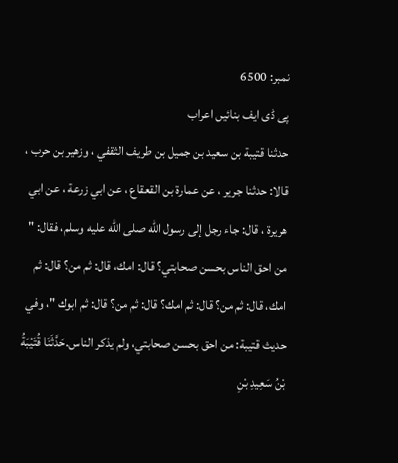نمبر: 6500
پی ڈی ایف بنائیں اعراب
حدثنا قتيبة بن سعيد بن جميل بن طريف الثقفي ، وزهير بن حرب ، قالا: حدثنا جرير ، عن عمارة بن القعقاع ، عن ابي زرعة ، عن ابي هريرة ، قال: جاء رجل إلى رسول الله صلى الله عليه وسلم، فقال: " من احق الناس بحسن صحابتي؟ قال: امك، قال: ثم من؟ قال: ثم امك، قال: ثم من؟ قال: ثم امك؟ قال: ثم من؟ قال: ثم ابوك "، وفي حديث قتيبة: من احق بحسن صحابتي، ولم يذكر الناس.حَدَّثَنَا قُتَيْبَةُ بْنُ سَعِيدِ بْنِ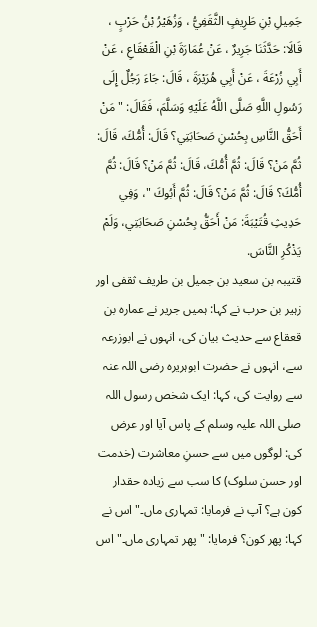جَمِيلِ بْنِ طَرِيفٍ الثَّقَفِيُّ ، وَزُهَيْرُ بْنُ حَرْبٍ ، قَالَا: حَدَّثَنَا جَرِيرٌ ، عَنْ عُمَارَةَ بْنِ الْقَعْقَاعِ ، عَنْ أَبِي زُرْعَةَ ، عَنْ أَبِي هُرَيْرَةَ ، قَالَ: جَاءَ رَجُلٌ إِلَى رَسُولِ اللَّهِ صَلَّى اللَّهُ عَلَيْهِ وَسَلَّمَ، فَقَالَ: " مَنْ أَحَقُّ النَّاسِ بِحُسْنِ صَحَابَتِي؟ قَالَ: أُمُّكَ، قَالَ: ثُمَّ مَنْ؟ قَالَ: ثُمَّ أُمُّكَ، قَالَ: ثُمَّ مَنْ؟ قَالَ: ثُمَّ أُمُّكَ؟ قَالَ: ثُمَّ مَنْ؟ قَالَ: ثُمَّ أَبُوكَ "، وَفِي حَدِيثِ قُتَيْبَةَ: مَنْ أَحَقُّ بِحُسْنِ صَحَابَتِي، وَلَمْ يَذْكُرِ النَّاسَ.
قتیبہ بن سعید بن جمیل بن طریف ثقفی اور زہیر بن حرب نے کہا: ہمیں جریر نے عمارہ بن قعقاع سے حدیث بیان کی، انہوں نے ابوزرعہ سے، انہوں نے حضرت ابوہریرہ رضی اللہ عنہ سے روایت کی، کہا: ایک شخص رسول اللہ صلی اللہ علیہ وسلم کے پاس آیا اور عرض کی: لوگوں میں سے حسنِ معاشرت (خدمت اور حسن سلوک) کا سب سے زیادہ حقدار کون ہے؟ آپ نے فرمایا: تمہاری ماں۔" اس نے کہا: پھر کون؟ فرمایا: "پھر تمہاری ماں۔" اس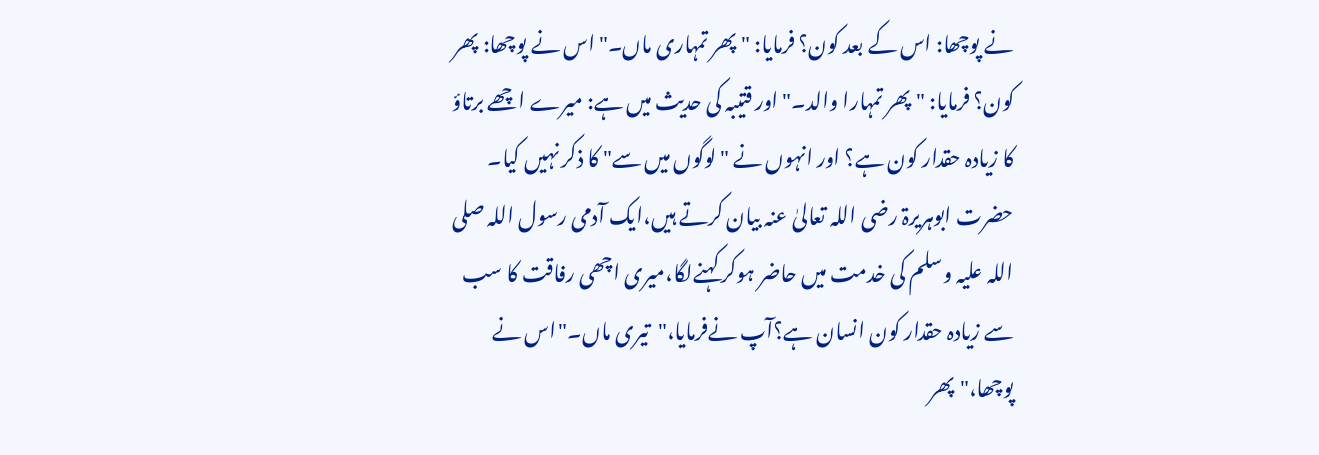نے پوچھا: اس کے بعد کون؟ فرمایا: "پھر تمہاری ماں۔" اس نے پوچھا: پھر کون؟ فرمایا: "پھر تمہارا والد۔" اور قتیبہ کی حدیث میں ہے: میرے اچھے برتاؤ کا زیادہ حقدار کون ہے؟ اور انہوں نے "لوگوں میں سے" کا ذکر نہیں کیا۔
حضرت ابوہریرۃ رضی اللہ تعالیٰ عنہ بیان کرتے ہیں،ایک آدمی رسول اللہ صلی اللہ علیہ وسلم کی خدمت میں حاضر ہوکر کہنےلگا،میری اچھی رفاقت کا سب سے زیادہ حقدار کون انسان ہے؟آپ نےفرمایا،"تیری ماں۔"اس نے پوچھا،"پھر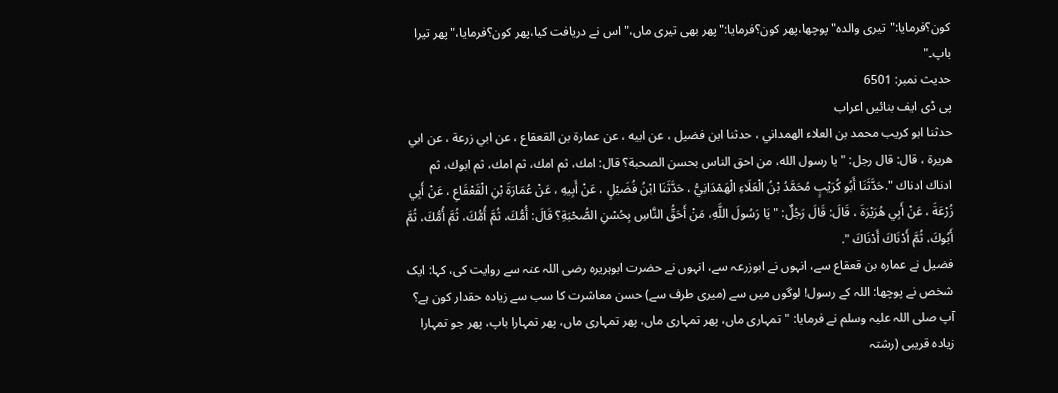کون؟فرمایا:"تیری والدہ"پوچھا،پھر کون؟فرمایا:"پھر بھی تیری ماں،"اس نے دریافت کیا،پھر کون؟فرمایا،"پھر تیرا باپ۔"
حدیث نمبر: 6501
پی ڈی ایف بنائیں اعراب
حدثنا ابو كريب محمد بن العلاء الهمداني ، حدثنا ابن فضيل ، عن ابيه ، عن عمارة بن القعقاع ، عن ابي زرعة ، عن ابي هريرة ، قال: قال رجل: " يا رسول الله، من احق الناس بحسن الصحبة؟ قال: امك، ثم امك، ثم امك، ثم ابوك، ثم ادناك ادناك ".حَدَّثَنَا أَبُو كُرَيْبٍ مُحَمَّدُ بْنُ الْعَلَاءِ الْهَمْدَانِيُّ ، حَدَّثَنَا ابْنُ فُضَيْلٍ ، عَنْ أَبِيهِ ، عَنْ عُمَارَةَ بْنِ الْقَعْقَاعِ ، عَنْ أَبِي زُرْعَةَ ، عَنْ أَبِي هُرَيْرَةَ ، قَالَ: قَالَ رَجُلٌ: " يَا رَسُولَ اللَّهِ، مَنْ أَحَقُّ النَّاسِ بِحُسْنِ الصُّحْبَةِ؟ قَالَ: أُمُّكَ، ثُمَّ أُمُّكَ، ثُمَّ أُمُّكَ، ثُمَّ أَبُوكَ، ثُمَّ أَدْنَاكَ أَدْنَاكَ ".
فضیل نے عمارہ بن قعقاع سے، انہوں نے ابوزرعہ سے، انہوں نے حضرت ابوہریرہ رضی اللہ عنہ سے روایت کی، کہا: ایک شخص نے پوچھا: اللہ کے رسول! لوگوں میں سے (میری طرف سے) حسن معاشرت کا سب سے زیادہ حقدار کون ہے؟ آپ صلی اللہ علیہ وسلم نے فرمایا: "تمہاری ماں، پھر تمہاری ماں، پھر تمہاری ماں، پھر تمہارا باپ، پھر جو تمہارا زیادہ قریبی (رشتہ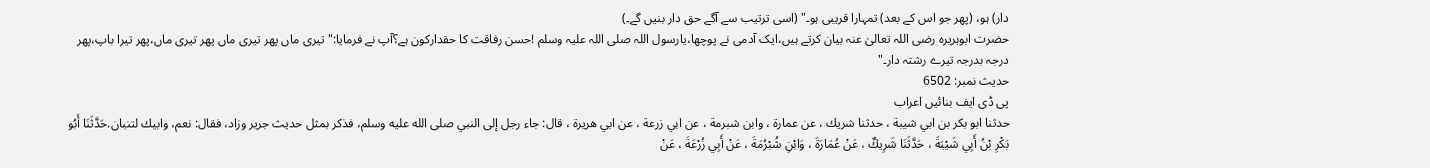دار) ہو، (پھر جو اس کے بعد) تمہارا قریبی ہو۔" (اسی ترتیب سے آگے حق دار بنیں گے۔)
حضرت ابوہریرہ رضی اللہ تعالیٰ عنہ بیان کرتے ہیں،ایک آدمی نے پوچھا،یارسول اللہ صلی اللہ علیہ وسلم !حسن رفاقت کا حقدارکون ہے؟آپ نے فرمایا:"تیری ماں پھر تیری ماں پھر تیری ماں،پھر تیرا باپ،پھر درجہ بدرجہ تیرے رشتہ دار۔"
حدیث نمبر: 6502
پی ڈی ایف بنائیں اعراب
حدثنا ابو بكر بن ابي شيبة ، حدثنا شريك ، عن عمارة ، وابن شبرمة ، عن ابي زرعة ، عن ابي هريرة ، قال: جاء رجل إلى النبي صلى الله عليه وسلم، فذكر بمثل حديث جرير وزاد، فقال: نعم، وابيك لتنبان.حَدَّثَنَا أَبُو بَكْرِ بْنُ أَبِي شَيْبَةَ ، حَدَّثَنَا شَرِيكٌ ، عَنْ عُمَارَةَ ، وَابْنِ شُبْرُمَةَ ، عَنْ أَبِي زُرْعَةَ ، عَنْ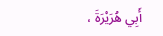أَبِي هُرَيْرَةَ ،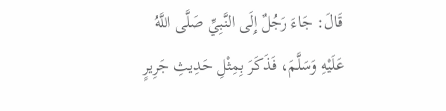قَالَ: جَاءَ رَجُلٌ إِلَى النَّبِيِّ صَلَّى اللَّهُ عَلَيْهِ وَسَلَّمَ، فَذَكَرَ بِمِثْلِ حَدِيثِ جَرِيرٍ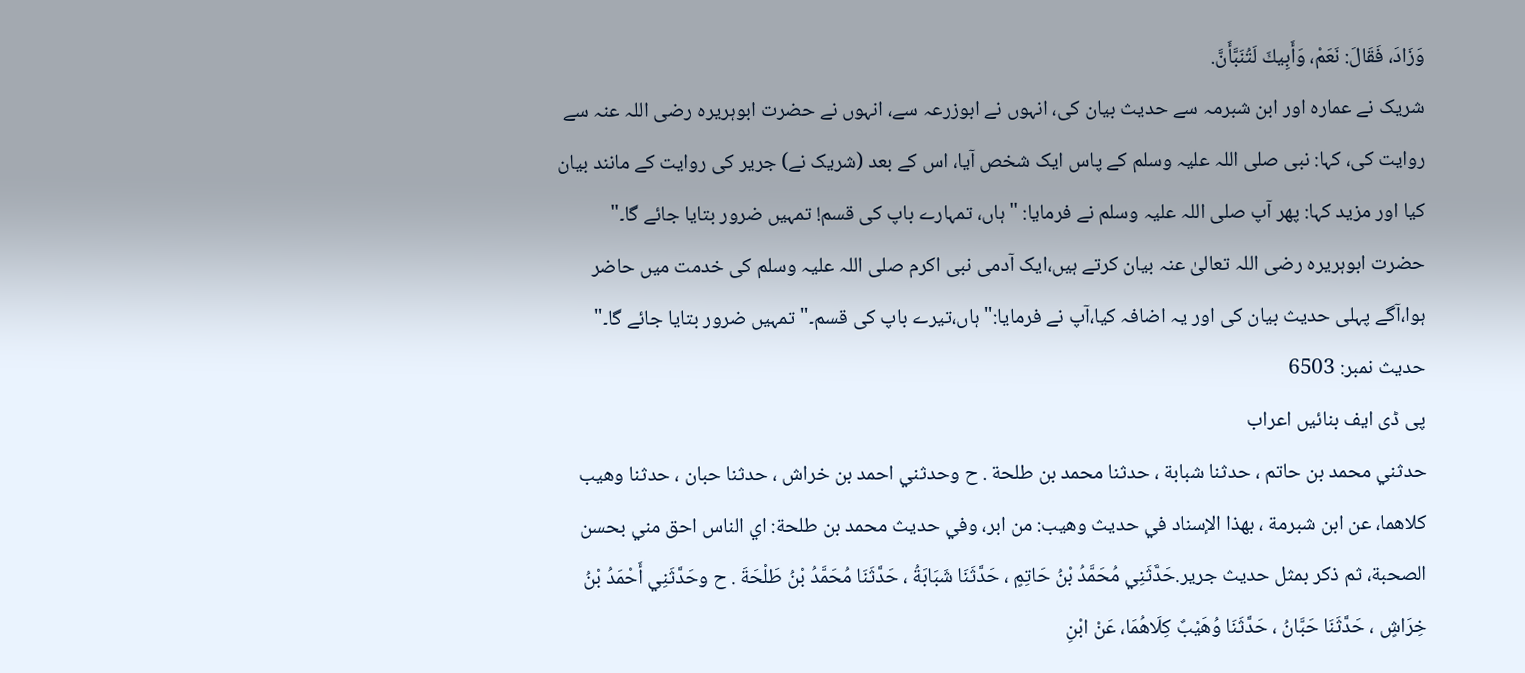وَزَادَ، فَقَالَ: نَعَمْ، وَأَبِيكَ لَتُنَبَّأَنَّ.
شریک نے عمارہ اور ابن شبرمہ سے حدیث بیان کی، انہوں نے ابوزرعہ سے، انہوں نے حضرت ابوہریرہ رضی اللہ عنہ سے روایت کی، کہا: نبی صلی اللہ علیہ وسلم کے پاس ایک شخص آیا، اس کے بعد (شریک نے) جریر کی روایت کے مانند بیان کیا اور مزید کہا: پھر آپ صلی اللہ علیہ وسلم نے فرمایا: "ہاں، تمہارے باپ کی قسم! تمہیں ضرور بتایا جائے گا۔"
حضرت ابوہریرہ رضی اللہ تعالیٰ عنہ بیان کرتے ہیں،ایک آدمی نبی اکرم صلی اللہ علیہ وسلم کی خدمت میں حاضر ہوا،آگے پہلی حدیث بیان کی اور یہ اضافہ کیا،آپ نے فرمایا:"ہاں،تیرے باپ کی قسم۔"تمہیں ضرور بتایا جائے گا۔"
حدیث نمبر: 6503
پی ڈی ایف بنائیں اعراب
حدثني محمد بن حاتم ، حدثنا شبابة ، حدثنا محمد بن طلحة . ح وحدثني احمد بن خراش ، حدثنا حبان ، حدثنا وهيب كلاهما، عن ابن شبرمة ، بهذا الإسناد في حديث وهيب: من ابر، وفي حديث محمد بن طلحة: اي الناس احق مني بحسن الصحبة، ثم ذكر بمثل حديث جرير.حَدَّثَنِي مُحَمَّدُ بْنُ حَاتِمٍ ، حَدَّثَنَا شَبَابَةُ ، حَدَّثَنَا مُحَمَّدُ بْنُ طَلْحَةَ . ح وحَدَّثَنِي أَحْمَدُ بْنُ خِرَاشٍ ، حَدَّثَنَا حَبَّانُ ، حَدَّثَنَا وُهَيْبٌ كِلَاهُمَا، عَنْ ابْنِ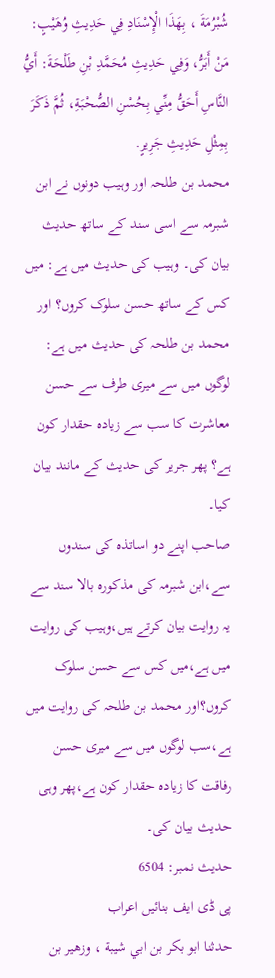شُبْرُمَةَ ، بِهَذَا الْإِسْنَادِ فِي حَدِيثِ وُهَيْبٍ: مَنْ أَبَرُّ، وَفِي حَدِيثِ مُحَمَّدِ بْنِ طَلْحَةَ: أَيُّ النَّاسِ أَحَقُّ مِنِّي بِحُسْنِ الصُّحْبَةِ، ثُمَّ ذَكَرَ بِمِثْلِ حَدِيثِ جَرِيرٍ.
محمد بن طلحہ اور وہیب دونوں نے ابن شبرمہ سے اسی سند کے ساتھ حدیث بیان کی۔ وہیب کی حدیث میں ہے: میں کس کے ساتھ حسن سلوک کروں؟ اور محمد بن طلحہ کی حدیث میں ہے: لوگوں میں سے میری طرف سے حسن معاشرت کا سب سے زیادہ حقدار کون ہے؟ پھر جریر کی حدیث کے مانند بیان کیا۔
صاحب اپنے دو اساتذہ کی سندوں سے،ابن شبرمہ کی مذکورہ بالا سند سے یہ روایت بیان کرتے ہیں،وہیب کی روایت میں ہے،میں کس سے حسن سلوک کروں؟اور محمد بن طلحہ کی روایت میں ہے،سب لوگوں میں سے میری حسن رفاقت کا زیادہ حقدار کون ہے،پھر وہی حدیث بیان کی۔
حدیث نمبر: 6504
پی ڈی ایف بنائیں اعراب
حدثنا ابو بكر بن ابي شيبة ، وزهير بن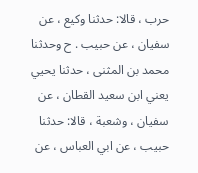حرب ، قالا: حدثنا وكيع ، عن سفيان ، عن حبيب . ح وحدثنا محمد بن المثنى ، حدثنا يحيي يعني ابن سعيد القطان ، عن سفيان ، وشعبة ، قالا: حدثنا حبيب ، عن ابي العباس ، عن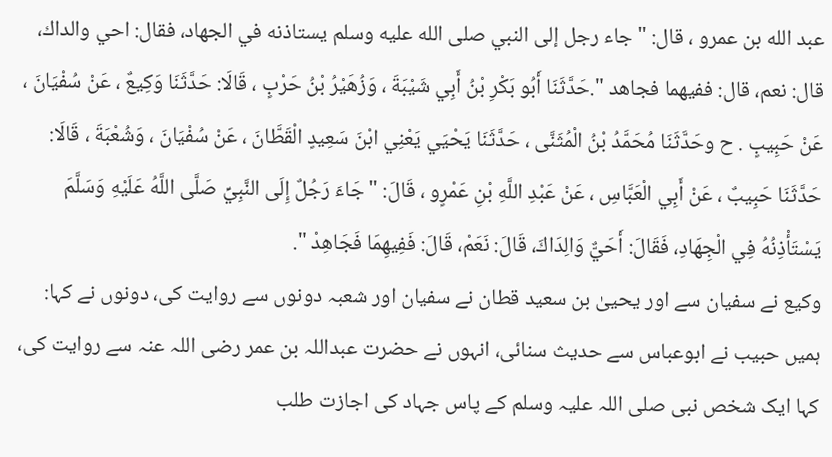عبد الله بن عمرو ، قال: " جاء رجل إلى النبي صلى الله عليه وسلم يستاذنه في الجهاد، فقال: احي والداك، قال: نعم، قال: ففيهما فجاهد ".حَدَّثَنَا أَبُو بَكْرِ بْنُ أَبِي شَيْبَةَ ، وَزُهَيْرُ بْنُ حَرْبٍ ، قَالَا: حَدَّثَنَا وَكِيعٌ ، عَنْ سُفْيَانَ ، عَنْ حَبِيبٍ . ح وحَدَّثَنَا مُحَمَّدُ بْنُ الْمُثَنَّى ، حَدَّثَنَا يَحْيَي يَعْنِي ابْنَ سَعِيدٍ الْقَطَّانَ ، عَنْ سُفْيَانَ ، وَشُعْبَةَ ، قَالَا: حَدَّثَنَا حَبِيبٌ ، عَنْ أَبِي الْعَبَّاسِ ، عَنْ عَبْدِ اللَّهِ بْنِ عَمْرٍو ، قَالَ: " جَاءَ رَجُلٌ إِلَى النَّبِيِّ صَلَّى اللَّهُ عَلَيْهِ وَسَلَّمَ يَسْتَأْذِنُهُ فِي الْجِهَادِ، فَقَالَ: أَحَيٌّ وَالِدَاكَ، قَالَ: نَعَمْ، قَالَ: فَفِيهِمَا فَجَاهِدْ ".
وکیع نے سفیان سے اور یحییٰ بن سعید قطان نے سفیان اور شعبہ دونوں سے روایت کی، دونوں نے کہا: ہمیں حبیب نے ابوعباس سے حدیث سنائی، انہوں نے حضرت عبداللہ بن عمر رضی اللہ عنہ سے روایت کی، کہا ایک شخص نبی صلی اللہ علیہ وسلم کے پاس جہاد کی اجازت طلب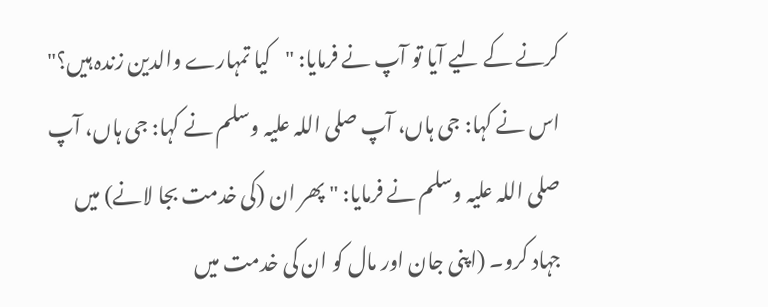کرنے کے لیے آیا تو آپ نے فرمایا: "کیا تمہارے والدین زندہ ہیں؟" اس نے کہا: جی ہاں، آپ صلی اللہ علیہ وسلم نے کہا: جی ہاں، آپ صلی اللہ علیہ وسلم نے فرمایا: "پھر ان (کی خدمت بجا لانے) میں جہاد کرو۔ (اپنی جان اور مال کو ان کی خدمت میں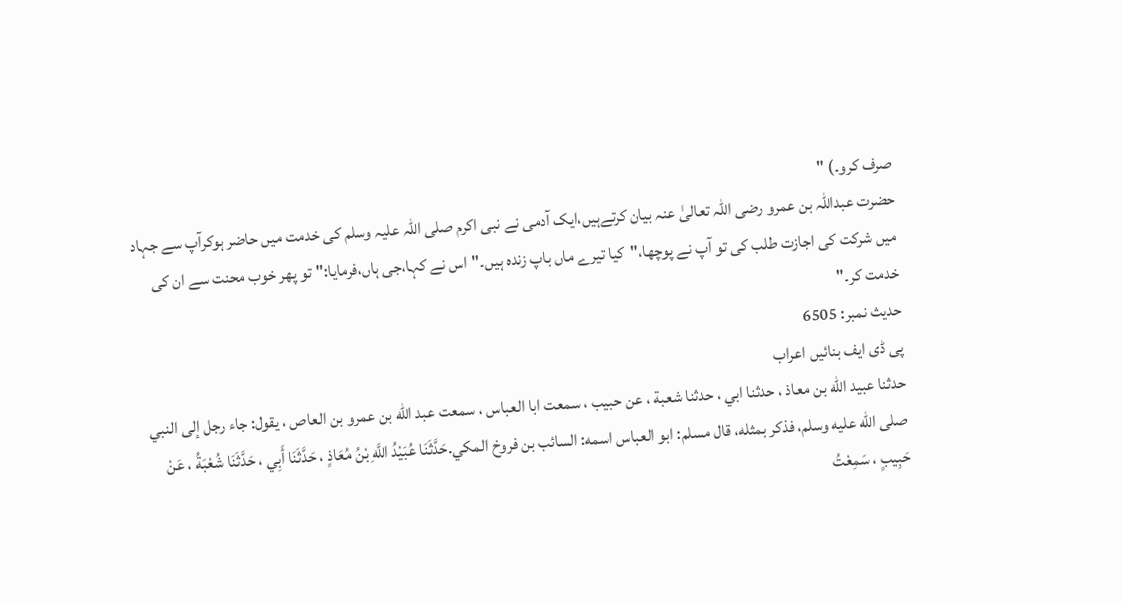صرف کرو۔) "
حضرت عبداللہ بن عمرو رضی اللہ تعالیٰ عنہ بیان کرتےہیں،ایک آدمی نے نبی اکرم صلی اللہ علیہ وسلم کی خدمت میں حاضر ہوکرآپ سے جہاد میں شرکت کی اجازت طلب کی تو آپ نے پوچھا،"کیا تیرے ماں باپ زندہ ہیں۔"اس نے کہا،جی ہاں،فرمایا:"تو پھر خوب محنت سے ان کی خدمت کر۔"
حدیث نمبر: 6505
پی ڈی ایف بنائیں اعراب
حدثنا عبيد الله بن معاذ ، حدثنا ابي ، حدثنا شعبة ، عن حبيب ، سمعت ابا العباس ، سمعت عبد الله بن عمرو بن العاص ، يقول: جاء رجل إلى النبي صلى الله عليه وسلم، فذكر بمثله، قال مسلم: ابو العباس اسمه: السائب بن فروخ المكي.حَدَّثَنَا عُبَيْدُ اللَّهِ بْنُ مُعَاذٍ ، حَدَّثَنَا أَبِي ، حَدَّثَنَا شُعْبَةُ ، عَنْ حَبِيبٍ ، سَمِعْتُ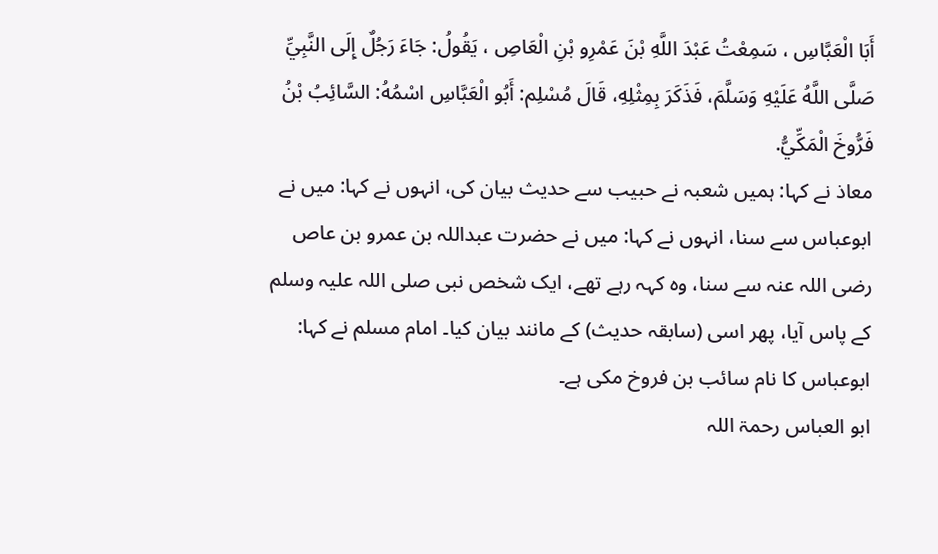أَبَا الْعَبَّاسِ ، سَمِعْتُ عَبْدَ اللَّهِ بْنَ عَمْرِو بْنِ الْعَاصِ ، يَقُولُ: جَاءَ رَجُلٌ إِلَى النَّبِيِّ صَلَّى اللَّهُ عَلَيْهِ وَسَلَّمَ، فَذَكَرَ بِمِثْلِهِ، قَالَ مُسْلِم: أَبُو الْعَبَّاسِ اسْمُهُ: السَّائِبُ بْنُ فَرُّوخَ الْمَكِّيُّ.
معاذ نے کہا: ہمیں شعبہ نے حبیب سے حدیث بیان کی، انہوں نے کہا: میں نے ابوعباس سے سنا، انہوں نے کہا: میں نے حضرت عبداللہ بن عمرو بن عاص رضی اللہ عنہ سے سنا، وہ کہہ رہے تھے، ایک شخص نبی صلی اللہ علیہ وسلم کے پاس آیا، پھر اسی (سابقہ حدیث) کے مانند بیان کیا۔ امام مسلم نے کہا: ابوعباس کا نام سائب بن فروخ مکی ہے۔
ابو العباس رحمۃ اللہ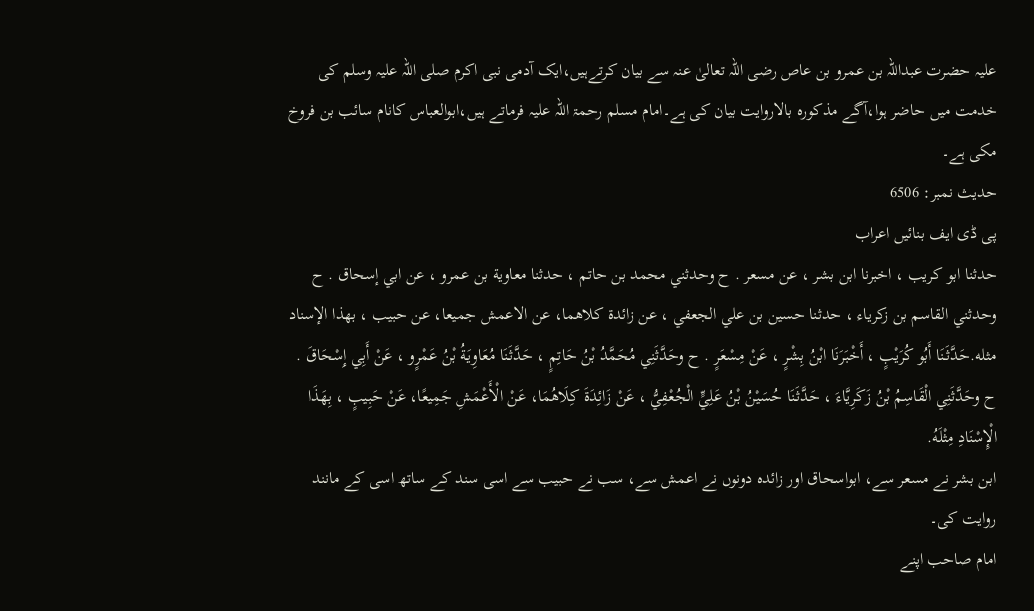علیہ حضرت عبداللہ بن عمرو بن عاص رضی اللہ تعالیٰ عنہ سے بیان کرتےہیں،ایک آدمی نبی اکرم صلی اللہ علیہ وسلم کی خدمت میں حاضر ہوا،آگے مذکورہ بالاروایت بیان کی ہے۔امام مسلم رحمۃ اللہ علیہ فرماتے ہیں،ابوالعباس کانام سائب بن فروخ مکی ہے۔
حدیث نمبر: 6506
پی ڈی ایف بنائیں اعراب
حدثنا ابو كريب ، اخبرنا ابن بشر ، عن مسعر . ح وحدثني محمد بن حاتم ، حدثنا معاوية بن عمرو ، عن ابي إسحاق . ح وحدثني القاسم بن زكرياء ، حدثنا حسين بن علي الجعفي ، عن زائدة كلاهما، عن الاعمش جميعا، عن حبيب ، بهذا الإسناد مثله.حَدَّثَنَا أَبُو كُرَيْبٍ ، أَخْبَرَنَا ابْنُ بِشْرٍ ، عَنْ مِسْعَرٍ . ح وحَدَّثَنِي مُحَمَّدُ بْنُ حَاتِمٍ ، حَدَّثَنَا مُعَاوِيَةُ بْنُ عَمْرٍو ، عَنْ أَبِي إِسْحَاقَ . ح وحَدَّثَنِي الْقَاسِمُ بْنُ زَكَرِيَّاءَ ، حَدَّثَنَا حُسَيْنُ بْنُ عَلِيٍّ الْجُعْفِيُّ ، عَنْ زَائِدَةَ كِلَاهُمَا، عَنْ الْأَعْمَشِ جَمِيعًا، عَنْ حَبِيبٍ ، بِهَذَا الْإِسْنَادِ مِثْلَهُ.
ابن بشر نے مسعر سے، ابواسحاق اور زائدہ دونوں نے اعمش سے، سب نے حبیب سے اسی سند کے ساتھ اسی کے مانند روایت کی۔
امام صاحب اپنے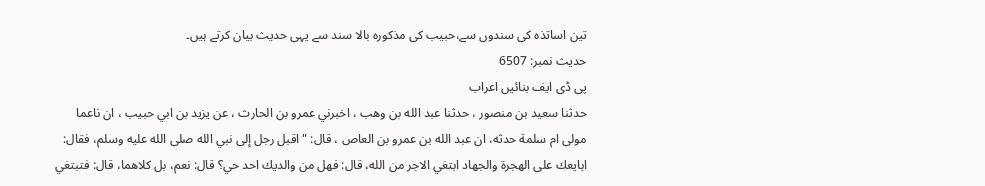تین اساتذہ کی سندوں سے،حبیب کی مذکورہ بالا سند سے یہی حدیث بیان کرتے ہیں۔
حدیث نمبر: 6507
پی ڈی ایف بنائیں اعراب
حدثنا سعيد بن منصور ، حدثنا عبد الله بن وهب ، اخبرني عمرو بن الحارث ، عن يزيد بن ابي حبيب ، ان ناعما مولى ام سلمة حدثه، ان عبد الله بن عمرو بن العاص ، قال: " اقبل رجل إلى نبي الله صلى الله عليه وسلم، فقال: ابايعك على الهجرة والجهاد ابتغي الاجر من الله، قال: فهل من والديك احد حي؟ قال: نعم، بل كلاهما، قال: فتبتغي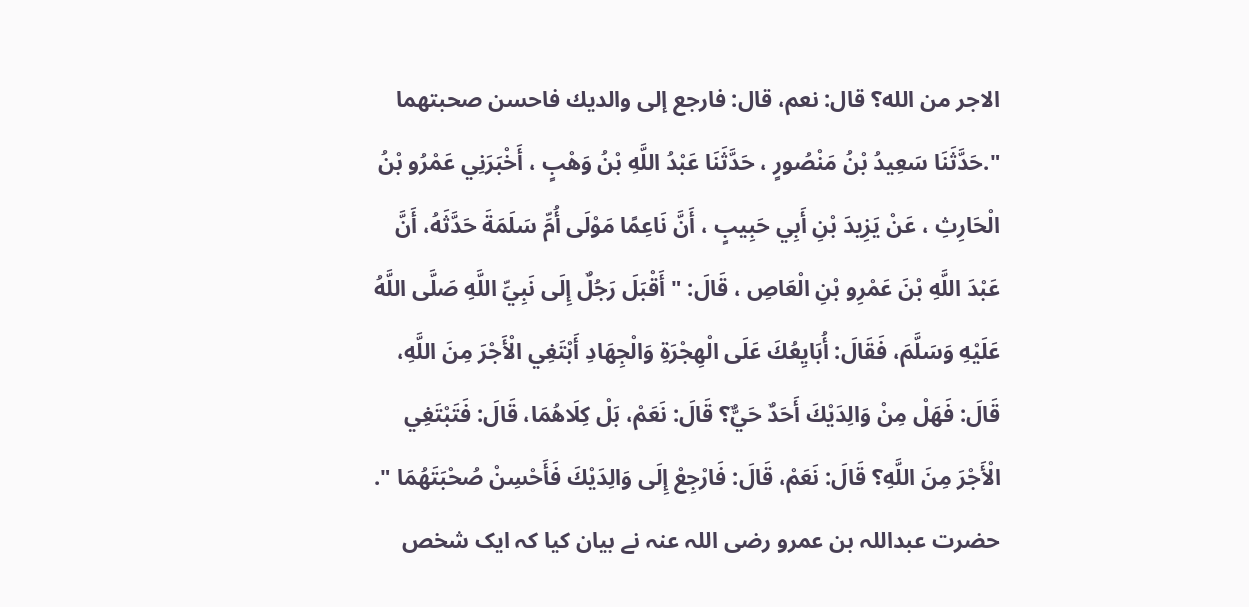الاجر من الله؟ قال: نعم، قال: فارجع إلى والديك فاحسن صحبتهما ".حَدَّثَنَا سَعِيدُ بْنُ مَنْصُورٍ ، حَدَّثَنَا عَبْدُ اللَّهِ بْنُ وَهْبٍ ، أَخْبَرَنِي عَمْرُو بْنُ الْحَارِثِ ، عَنْ يَزِيدَ بْنِ أَبِي حَبِيبٍ ، أَنَّ نَاعِمًا مَوْلَى أُمِّ سَلَمَةَ حَدَّثَهُ، أَنَّ عَبْدَ اللَّهِ بْنَ عَمْرِو بْنِ الْعَاصِ ، قَالَ: " أَقْبَلَ رَجُلٌ إِلَى نَبِيِّ اللَّهِ صَلَّى اللَّهُ عَلَيْهِ وَسَلَّمَ، فَقَالَ: أُبَايِعُكَ عَلَى الْهِجْرَةِ وَالْجِهَادِ أَبْتَغِي الْأَجْرَ مِنَ اللَّهِ، قَالَ: فَهَلْ مِنْ وَالِدَيْكَ أَحَدٌ حَيٌّ؟ قَالَ: نَعَمْ، بَلْ كِلَاهُمَا، قَالَ: فَتَبْتَغِي الْأَجْرَ مِنَ اللَّهِ؟ قَالَ: نَعَمْ، قَالَ: فَارْجِعْ إِلَى وَالِدَيْكَ فَأَحْسِنْ صُحْبَتَهُمَا ".
حضرت عبداللہ بن عمرو رضی اللہ عنہ نے بیان کیا کہ ایک شخص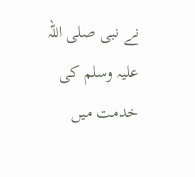نے نبی صلی اللہ علیہ وسلم کی خدمت میں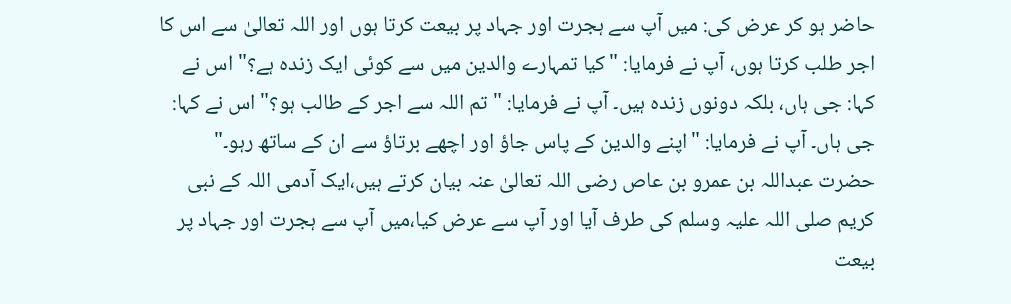حاضر ہو کر عرض کی: میں آپ سے ہجرت اور جہاد پر بیعت کرتا ہوں اور اللہ تعالیٰ سے اس کا اجر طلب کرتا ہوں، آپ نے فرمایا: "کیا تمہارے والدین میں سے کوئی ایک زندہ ہے؟" اس نے کہا: جی ہاں، بلکہ دونوں زندہ ہیں۔ آپ نے فرمایا: "تم اللہ سے اجر کے طالب ہو؟" اس نے کہا: جی ہاں۔ آپ نے فرمایا: "اپنے والدین کے پاس جاؤ اور اچھے برتاؤ سے ان کے ساتھ رہو۔"
حضرت عبداللہ بن عمرو بن عاص رضی اللہ تعالیٰ عنہ بیان کرتے ہیں،ایک آدمی اللہ کے نبی کریم صلی اللہ علیہ وسلم کی طرف آیا اور آپ سے عرض کیا،میں آپ سے ہجرت اور جہاد پر بیعت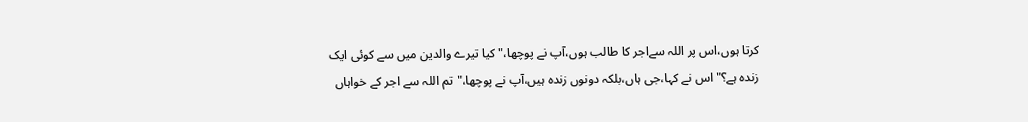کرتا ہوں،اس پر اللہ سےاجر کا طالب ہوں،آپ نے پوچھا،"کیا تیرے والدین میں سے کوئی ایک زندہ ہے؟"اس نے کہا،جی ہاں،بلکہ دونوں زندہ ہیں،آپ نے پوچھا،"تم اللہ سے اجر کے خواہاں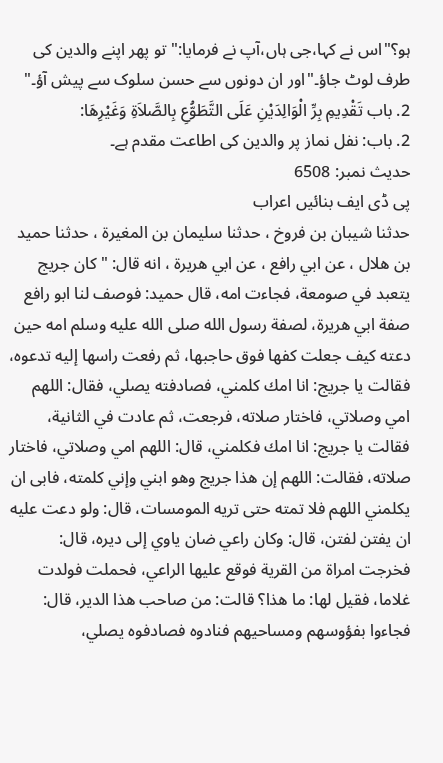ہو؟"اس نے کہا،جی ہاں،آپ نے فرمایا:"تو پھر اپنے والدین کی طرف لوٹ جاؤ۔"اور ان دونوں سے حسن سلوک سے پیش آؤ۔"
2. باب تَقْدِيمِ بِرِّ الْوَالِدَيْنِ عَلَى التَّطَوُّعِ بِالصَّلاَةِ وَغَيْرِهَا:
2. باب: نفل نماز پر والدین کی اطاعت مقدم ہے۔
حدیث نمبر: 6508
پی ڈی ایف بنائیں اعراب
حدثنا شيبان بن فروخ ، حدثنا سليمان بن المغيرة ، حدثنا حميد بن هلال ، عن ابي رافع ، عن ابي هريرة ، انه قال: " كان جريج يتعبد في صومعة، فجاءت امه، قال حميد: فوصف لنا ابو رافع صفة ابي هريرة، لصفة رسول الله صلى الله عليه وسلم امه حين دعته كيف جعلت كفها فوق حاجبها، ثم رفعت راسها إليه تدعوه، فقالت يا جريج: انا امك كلمني، فصادفته يصلي، فقال: اللهم امي وصلاتي، فاختار صلاته، فرجعت، ثم عادت في الثانية، فقالت يا جريج: انا امك فكلمني، قال: اللهم امي وصلاتي، فاختار صلاته، فقالت: اللهم إن هذا جريج وهو ابني وإني كلمته، فابى ان يكلمني اللهم فلا تمته حتى تريه المومسات، قال: ولو دعت عليه ان يفتن لفتن، قال: وكان راعي ضان ياوي إلى ديره، قال: فخرجت امراة من القرية فوقع عليها الراعي، فحملت فولدت غلاما، فقيل لها: ما هذا؟ قالت: من صاحب هذا الدير، قال: فجاءوا بفؤوسهم ومساحيهم فنادوه فصادفوه يصلي،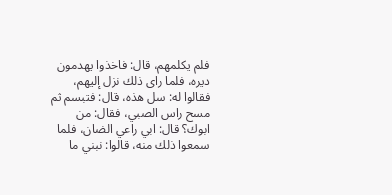فلم يكلمهم، قال: فاخذوا يهدمون ديره، فلما راى ذلك نزل إليهم، فقالوا له: سل هذه، قال: فتبسم ثم مسح راس الصبي، فقال: من ابوك؟ قال: ابي راعي الضان، فلما سمعوا ذلك منه، قالوا: نبني ما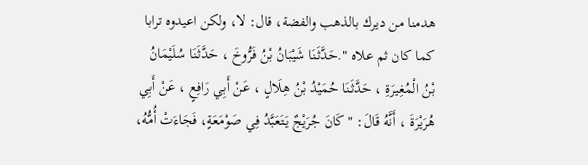هدمنا من ديرك بالذهب والفضة، قال: لا، ولكن اعيدوه ترابا كما كان ثم علاه ".حَدَّثَنَا شَيْبَانُ بْنُ فَرُّوخَ ، حَدَّثَنَا سُلَيْمَانُ بْنُ الْمُغِيرَةِ ، حَدَّثَنَا حُمَيْدُ بْنُ هِلَالٍ ، عَنْ أَبِي رَافِعٍ ، عَنْ أَبِي هُرَيْرَةَ ، أَنَّهُ قَالَ: " كَانَ جُرَيْجٌ يَتَعَبَّدُ فِي صَوْمَعَةٍ، فَجَاءَتْ أُمُّهُ،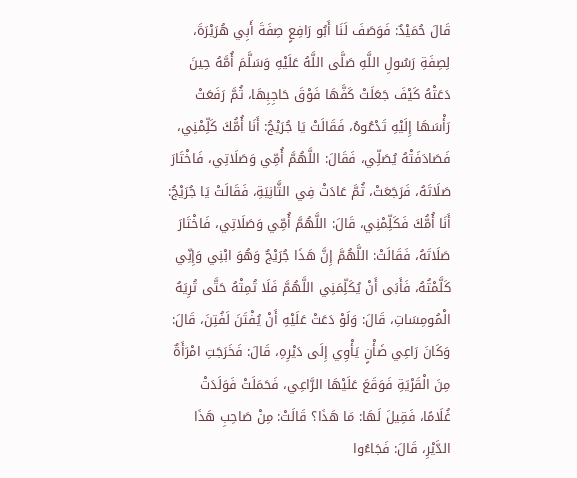قَالَ حُمَيْدٌ: فَوَصَفَ لَنَا أَبُو رَافِعٍ صِفَةَ أَبِي هُرَيْرَةَ، لِصِفَةِ رَسُولِ اللَّهِ صَلَّى اللَّهُ عَلَيْهِ وَسَلَّمَ أُمَّهُ حِينَ دَعَتْهُ كَيْفَ جَعَلَتْ كَفَّهَا فَوْقَ حَاجِبِهَا، ثُمَّ رَفَعَتْ رَأْسَهَا إِلَيْهِ تَدْعُوهُ، فَقَالَتْ يَا جُرَيْجُ: أَنَا أُمُّكَ كَلِّمْنِي، فَصَادَفَتْهُ يُصَلِّي، فَقَالَ: اللَّهُمَّ أُمِّي وَصَلَاتِي، فَاخْتَارَ صَلَاتَهُ، فَرَجَعَتْ، ثُمَّ عَادَتْ فِي الثَّانِيَةِ، فَقَالَتْ يَا جُرَيْجُ: أَنَا أُمُّكَ فَكَلِّمْنِي، قَالَ: اللَّهُمَّ أُمِّي وَصَلَاتِي، فَاخْتَارَ صَلَاتَهُ، فَقَالَتْ: اللَّهُمَّ إِنَّ هَذَا جُرَيْجٌ وَهُوَ ابْنِي وَإِنِّي كَلَّمْتُهُ، فَأَبَى أَنْ يُكَلِّمَنِي اللَّهُمَّ فَلَا تُمِتْهُ حَتَّى تُرِيَهُ الْمُومِسَاتِ، قَالَ: وَلَوْ دَعَتْ عَلَيْهِ أَنْ يُفْتَنَ لَفُتِنَ، قَالَ: وَكَانَ رَاعِي ضَأْنٍ يَأْوِي إِلَى دَيْرِهِ، قَالَ: فَخَرَجَتِ امْرَأَةٌ مِنَ الْقَرْيَةِ فَوَقَعَ عَلَيْهَا الرَّاعِي، فَحَمَلَتْ فَوَلَدَتْ غُلَامًا، فَقِيلَ لَهَا: مَا هَذَا؟ قَالَتْ: مِنْ صَاحِبِ هَذَا الدَّيْرِ، قَالَ: فَجَاءُوا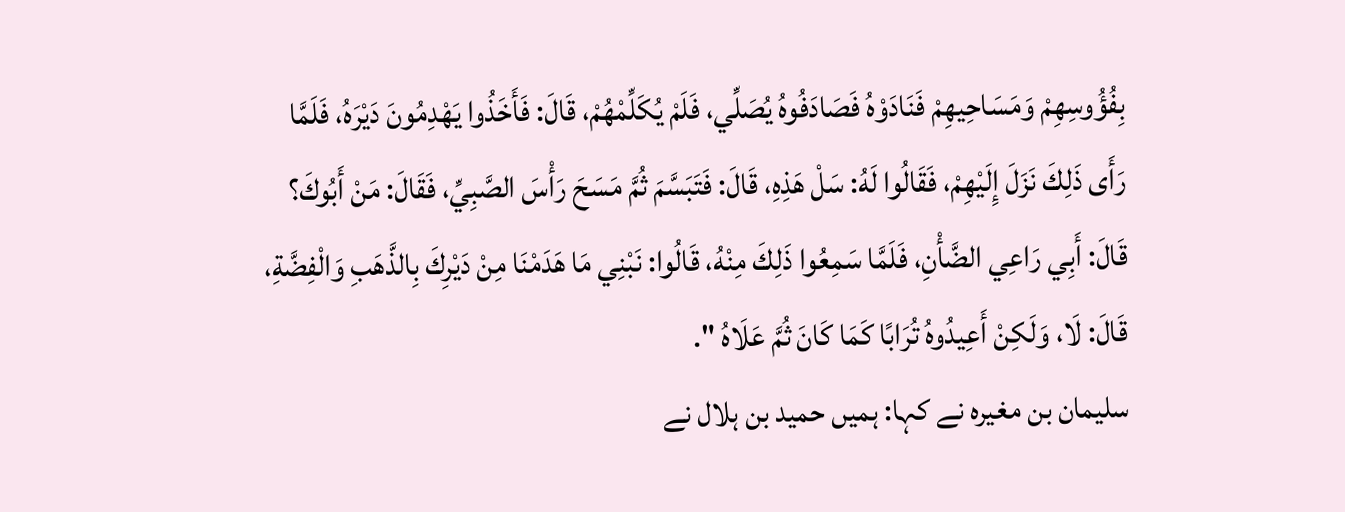بِفُؤُوسِهِمْ وَمَسَاحِيهِمْ فَنَادَوْهُ فَصَادَفُوهُ يُصَلِّي، فَلَمْ يُكَلِّمْهُمْ، قَالَ: فَأَخَذُوا يَهْدِمُونَ دَيْرَهُ، فَلَمَّا رَأَى ذَلِكَ نَزَلَ إِلَيْهِمْ، فَقَالُوا لَهُ: سَلْ هَذِهِ، قَالَ: فَتَبَسَّمَ ثُمَّ مَسَحَ رَأْسَ الصَّبِيِّ، فَقَالَ: مَنْ أَبُوكَ؟ قَالَ: أَبِي رَاعِي الضَّأْنِ، فَلَمَّا سَمِعُوا ذَلِكَ مِنْهُ، قَالُوا: نَبْنِي مَا هَدَمْنَا مِنْ دَيْرِكَ بِالذَّهَبِ وَالْفِضَّةِ، قَالَ: لَا، وَلَكِنْ أَعِيدُوهُ تُرَابًا كَمَا كَانَ ثُمَّ عَلَاهُ ".
سلیمان بن مغیرہ نے کہا: ہمیں حمید بن ہلال نے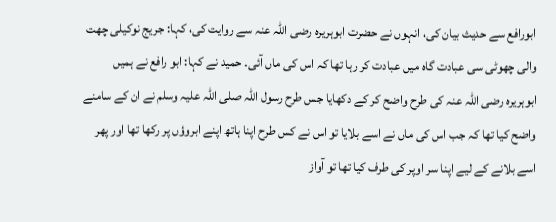ابورافع سے حدیث بیان کی، انہوں نے حضرت ابوہریرہ رضی اللہ عنہ سے روایت کی، کہا: جریج نوکیلی چھت والی چھوٹی سی عبادت گاہ میں عبادت کر رہا تھا کہ اس کی ماں آئی۔ حمید نے کہا: ابو رافع نے ہمیں ابوہریرہ رضی اللہ عنہ کی طرح واضح کر کے دکھایا جس طرح رسول اللہ صلی اللہ علیہ وسلم نے ان کے سامنے واضح کیا تھا کہ جب اس کی ماں نے اسے بلایا تو اس نے کس طرح اپنا ہاتھ اپنے ابروؤں پر رکھا تھا اور پھر اسے بلانے کے لیے اپنا سر اوپر کی طرف کیا تھا تو آواز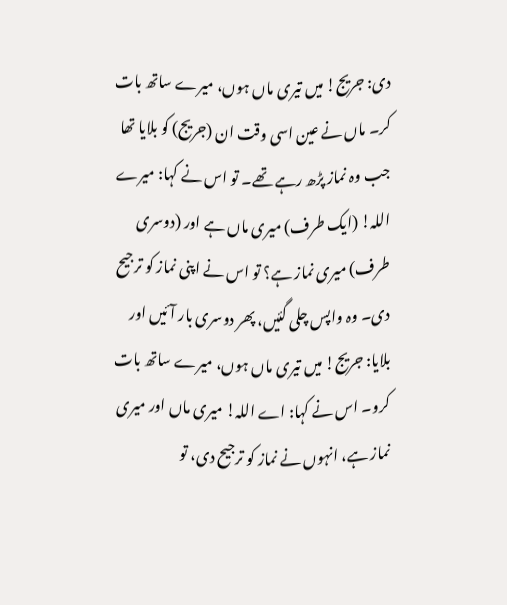دی: جریج! میں تیری ماں ہوں، میرے ساتھ بات کر۔ ماں نے عین اسی وقت ان (جریج) کو بلایا تھا جب وہ نماز پڑھ رہے تھے۔ تو اس نے کہا: میرے اللہ! (ایک طرف) میری ماں ہے اور (دوسری طرف) میری نماز ہے؟ تو اس نے اپنی نماز کو ترجیح دی۔ وہ واپس چلی گئیں، پھر دوسری بار آئیں اور بلایا: جریج! میں تیری ماں ہوں، میرے ساتھ بات کرو۔ اس نے کہا: اے اللہ! میری ماں اور میری نماز ہے، انہوں نے نماز کو ترجیح دی، تو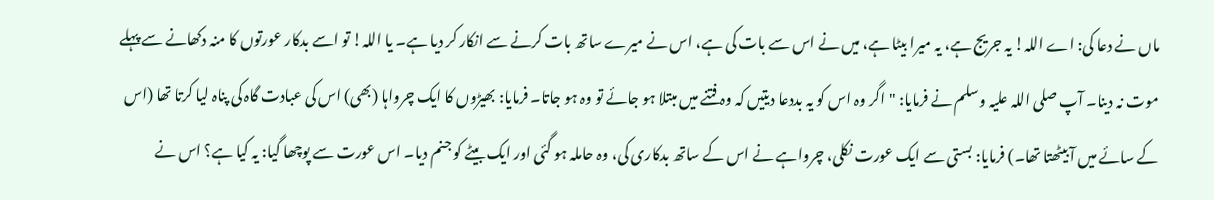ماں نے دعا کی: اے اللہ! یہ جریج ہے، یہ میرا بیٹا ہے، میں نے اس سے بات کی ہے، اس نے میرے ساتھ بات کرنے سے انکار کر دیا ہے۔ یا اللہ! تو اسے بدکار عورتوں کا منہ دکھانے سے پہلے موت نہ دینا۔ آپ صلی اللہ علیہ وسلم نے فرمایا: "اگر وہ اس کو یہ بددعا دیتیں کہ وہ فتنے میں مبتلا ہو جائے تو وہ ہو جاتا۔ فرمایا: بھیڑوں کا ایک چرواہا (بھی) اس کی عبادت گاہ کی پناہ لیا کرتا تھا (اس کے سائے میں آ بیٹھتا تھا۔) فرمایا: بستی سے ایک عورت نکلی، چرواہے نے اس کے ساتھ بدکاری کی، وہ حاملہ ہو گئی اور ایک بیٹے کو جنم دیا۔ اس عورت سے پوچھا گیا: یہ کیا ہے؟ اس نے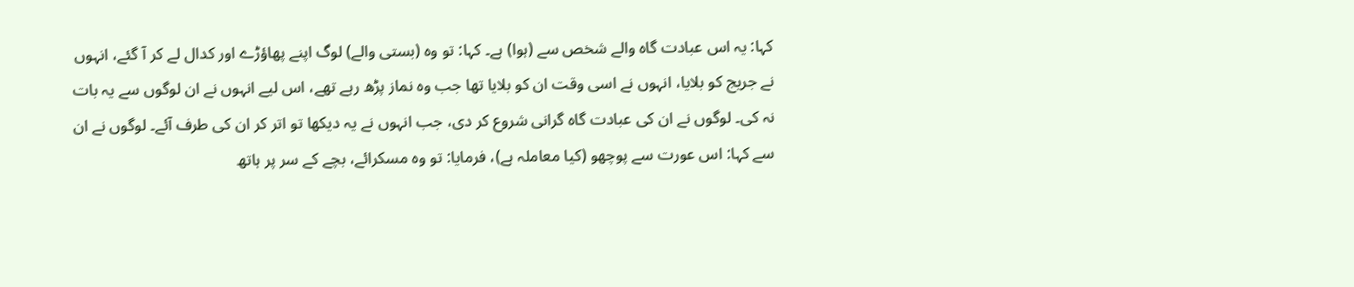کہا: یہ اس عبادت گاہ والے شخص سے (ہوا) ہے۔ کہا: تو وہ (بستی والے) لوگ اپنے پھاؤڑے اور کدال لے کر آ گئے، انہوں نے جریج کو بلایا، انہوں نے اسی وقت ان کو بلایا تھا جب وہ نماز پڑھ رہے تھے، اس لیے انہوں نے ان لوگوں سے یہ بات نہ کی۔ لوگوں نے ان کی عبادت گاہ گرانی شروع کر دی، جب انہوں نے یہ دیکھا تو اتر کر ان کی طرف آئے۔ لوگوں نے ان سے کہا: اس عورت سے پوچھو (کیا معاملہ ہے)، فرمایا: تو وہ مسکرائے، بچے کے سر پر ہاتھ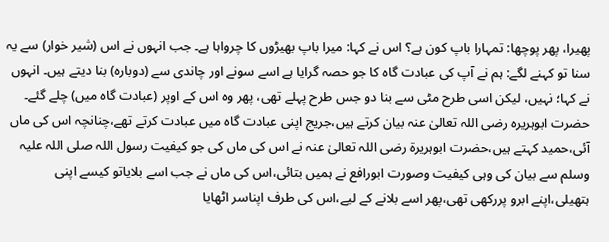پھیرا، پھر پوچھا: تمہارا باپ کون ہے؟ اس نے کہا: میرا باپ بھیڑوں کا چرواہا ہے۔ جب انہوں نے اس (شیر خوار) سے یہ سنا تو کہنے لگے: ہم نے آپ کی عبادت گاہ کا جو حصہ گرایا ہے اسے سونے اور چاندی سے (دوبارہ) بنا دیتے ہیں۔ انہوں نے کہا؛ نہیں، لیکن اسی طرح مٹی سے بنا دو جس طرح پہلے تھی، پھر وہ اس کے اوپر (عبادت گاہ میں) چلے گئے۔
حضرت ابوہریرہ رضی اللہ تعالیٰ عنہ بیان کرتے ہیں،جریج اپنی عبادت گاہ میں عبادت کرتے تھے،چنانچہ اس کی ماں آئی،حمید کہتے ہیں،حضرت ابوہریرۃ رضی اللہ تعالیٰ عنہ نے اس کی ماں کی جو کیفیت رسول اللہ صلی اللہ علیہ وسلم سے بیان کی وہی کیفیت وصورت ابورافع نے ہمیں بتائی،اس کی ماں نے جب اسے بلایاتو کیسے اپنی ہتھیلی،اپنے ابرو پررکھی تھی،پھر اسے بلانے کے لیے،اس کی طرف اپناسر اٹھایا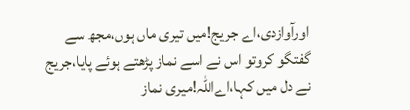اورآوازدی،اے جریج!میں تیری ماں ہوں،مجھ سے گفتگو کروتو اس نے اسے نماز پڑھتے ہوئے پایا،جریج نے دل میں کہا،اےاللہ!میری نماز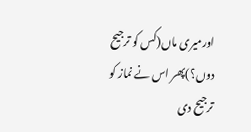اورمیری ماں(کس کو ترجیح دوں؟)پھر اس نے نماز کو ترجیح دی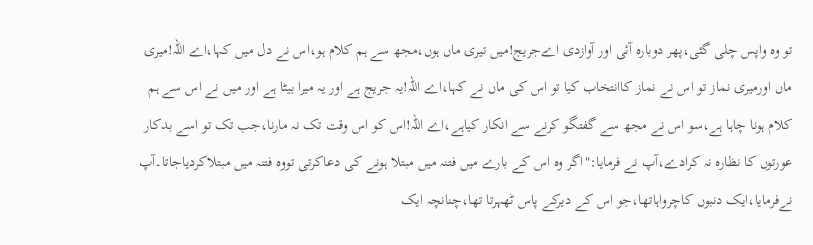تو وہ واپس چلی گئی،پھر دوبارہ آئی اور آوازدی اےجریج!میں تیری ماں ہوں،مجھ سے ہم کلام ہو،اس نے دل میں کہا،اے اللہ!میری ماں اورمیری نماز تو اس نے نماز کاانتخاب کیا تو اس کی ماں نے کہا،اے اللہ!یہ جریج ہے اور یہ میرا بیٹا ہے اور میں نے اس سے ہم کلام ہونا چاہا ہے،سو اس نے مجھ سے گفتگو کرنے سے انکار کیاہے،اے اللہ!اس کو اس وقت تک نہ مارنا،جب تک تو اسے بدکار عورتوں کا نظارہ نہ کرادے،آپ نے فرمایا:"اگر وہ اس کے بارے میں فتنہ میں مبتلا ہونے کی دعاکرتی تووہ فتنہ میں مبتلاکردیاجاتا۔آپ نےفرمایا،ایک دنبوں کاچرواہاتھا،جو اس کے دیرکے پاس ٹھہرتا تھا،چنانچہ ایک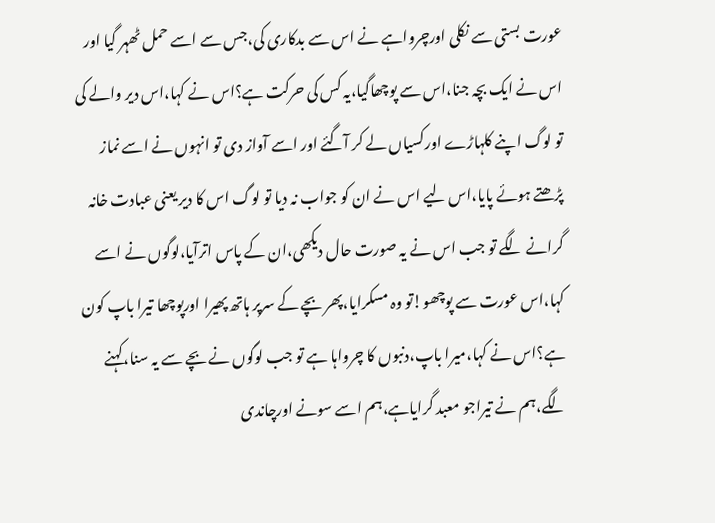عورت بستی سے نکلی اورچرواہے نے اس سے بدکاری کی،جس سے اسے حمل ٹھہر گیا اور اس نے ایک بچہ جنا،اس سے پوچھاگیا،یہ کس کی حرکت ہے؟اس نے کہا،اس دیر والے کی تو لوگ اپنے کلہاڑے اورکسیاں لے کر آگئے اور اسے آواز دی تو انہوں نے اسے نماز پڑھتے ہوئے پایا،اس لیے اس نے ان کو جواب نہ دیا تو لوگ اس کا دیر یعنی عبادت خانہ گرانے لگے تو جب اس نے یہ صورت حال دیکھی،ان کے پاس اترآیا،لوگوں نے اسے کہا،اس عورت سے پوچھو!تو وہ مسکرایا،پھر بچے کے سرپر ہاتھ پھیرا اورپوچھا تیرا باپ کون ہے؟اس نے کہا،میرا باپ،دنبوں کا چرواہا ہے تو جب لوگوں نے بچے سے یہ سنا،کہنے لگے،ہم نے تیراجو معبد گرایاہے،ہم اسے سونے اورچاندی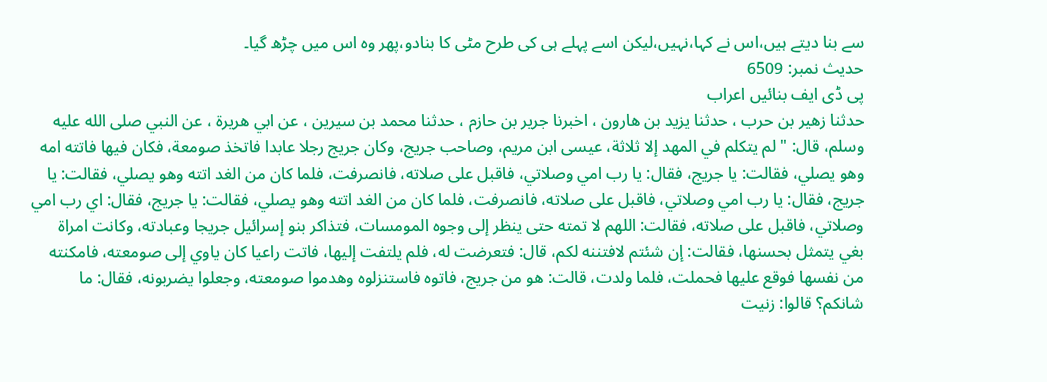سے بنا دیتے ہیں،اس نے کہا،نہیں،لیکن اسے پہلے ہی کی طرح مٹی کا بنادو،پھر وہ اس میں چڑھ گیا۔
حدیث نمبر: 6509
پی ڈی ایف بنائیں اعراب
حدثنا زهير بن حرب ، حدثنا يزيد بن هارون ، اخبرنا جرير بن حازم ، حدثنا محمد بن سيرين ، عن ابي هريرة ، عن النبي صلى الله عليه وسلم، قال: " لم يتكلم في المهد إلا ثلاثة، عيسى ابن مريم، وصاحب جريج، وكان جريج رجلا عابدا فاتخذ صومعة، فكان فيها فاتته امه وهو يصلي، فقالت: يا جريج، فقال: يا رب امي وصلاتي، فاقبل على صلاته، فانصرفت، فلما كان من الغد اتته وهو يصلي، فقالت: يا جريج، فقال: يا رب امي وصلاتي، فاقبل على صلاته، فانصرفت، فلما كان من الغد اتته وهو يصلي، فقالت: يا جريج، فقال: اي رب امي وصلاتي، فاقبل على صلاته، فقالت: اللهم لا تمته حتى ينظر إلى وجوه المومسات، فتذاكر بنو إسرائيل جريجا وعبادته، وكانت امراة بغي يتمثل بحسنها، فقالت: إن شئتم لافتننه لكم، قال: فتعرضت له، فلم يلتفت إليها، فاتت راعيا كان ياوي إلى صومعته، فامكنته من نفسها فوقع عليها فحملت، فلما ولدت، قالت: هو من جريج، فاتوه فاستنزلوه وهدموا صومعته، وجعلوا يضربونه، فقال: ما شانكم؟ قالوا: زنيت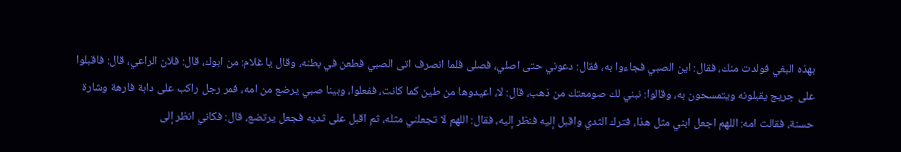بهذه البغي فولدت منك، فقال: اين الصبي فجاءوا به، فقال: دعوني حتى اصلي، فصلى فلما انصرف اتى الصبي فطعن في بطنه، وقال يا غلام: من ابوك، قال: فلان الراعي، قال: فاقبلوا على جريج يقبلونه ويتمسحون به، وقالوا: نبني لك صومعتك من ذهب، قال: لا، اعيدوها من طين كما كانت، ففعلوا، وبينا صبي يرضع من امه، فمر رجل راكب على دابة فارهة وشارة حسنة، فقالت امه: اللهم اجعل ابني مثل هذا، فترك الثدي واقبل إليه فنظر إليه، فقال: اللهم لا تجعلني مثله، ثم اقبل على ثديه فجعل يرتضع، قال: فكاني انظر إلى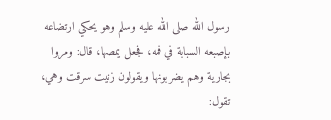رسول الله صلى الله عليه وسلم وهو يحكي ارتضاعه بإصبعه السبابة في فمه، فجعل يمصها، قال: ومروا بجارية وهم يضربونها ويقولون زنيت سرقت وهي، تقول: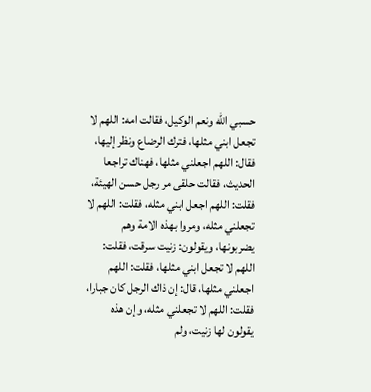حسبي الله ونعم الوكيل، فقالت امه: اللهم لا تجعل ابني مثلها، فترك الرضاع ونظر إليها، فقال: اللهم اجعلني مثلها، فهناك تراجعا الحديث، فقالت حلقى مر رجل حسن الهيئة، فقلت: اللهم اجعل ابني مثله، فقلت: اللهم لا تجعلني مثله، ومروا بهذه الامة وهم يضربونها، ويقولون: زنيت سرقت، فقلت: اللهم لا تجعل ابني مثلها، فقلت: اللهم اجعلني مثلها، قال: إن ذاك الرجل كان جبارا، فقلت: اللهم لا تجعلني مثله، وإن هذه يقولون لها زنيت، ولم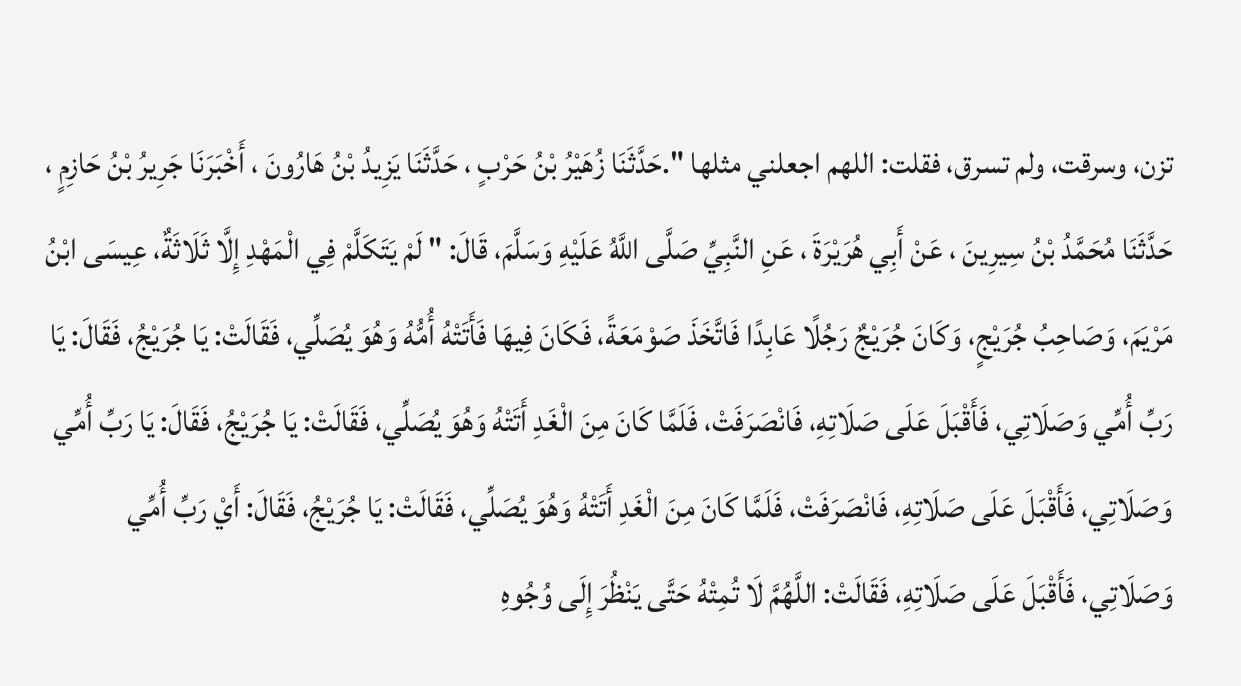تزن، وسرقت، ولم تسرق، فقلت: اللهم اجعلني مثلها ".حَدَّثَنَا زُهَيْرُ بْنُ حَرْبٍ ، حَدَّثَنَا يَزِيدُ بْنُ هَارُونَ ، أَخْبَرَنَا جَرِيرُ بْنُ حَازِمٍ ، حَدَّثَنَا مُحَمَّدُ بْنُ سِيرِينَ ، عَنْ أَبِي هُرَيْرَةَ ، عَنِ النَّبِيِّ صَلَّى اللَّهُ عَلَيْهِ وَسَلَّمَ، قَالَ: " لَمْ يَتَكَلَّمْ فِي الْمَهْدِ إِلَّا ثَلَاثَةٌ، عِيسَى ابْنُ مَرْيَمَ، وَصَاحِبُ جُرَيْجٍ، وَكَانَ جُرَيْجٌ رَجُلًا عَابِدًا فَاتَّخَذَ صَوْمَعَةً، فَكَانَ فِيهَا فَأَتَتْهُ أُمُّهُ وَهُوَ يُصَلِّي، فَقَالَتْ: يَا جُرَيْجُ، فَقَالَ: يَا رَبِّ أُمِّي وَصَلَاتِي، فَأَقْبَلَ عَلَى صَلَاتِهِ، فَانْصَرَفَتْ، فَلَمَّا كَانَ مِنَ الْغَدِ أَتَتْهُ وَهُوَ يُصَلِّي، فَقَالَتْ: يَا جُرَيْجُ، فَقَالَ: يَا رَبِّ أُمِّي وَصَلَاتِي، فَأَقْبَلَ عَلَى صَلَاتِهِ، فَانْصَرَفَتْ، فَلَمَّا كَانَ مِنَ الْغَدِ أَتَتْهُ وَهُوَ يُصَلِّي، فَقَالَتْ: يَا جُرَيْجُ، فَقَالَ: أَيْ رَبِّ أُمِّي وَصَلَاتِي، فَأَقْبَلَ عَلَى صَلَاتِهِ، فَقَالَتْ: اللَّهُمَّ لَا تُمِتْهُ حَتَّى يَنْظُرَ إِلَى وُجُوهِ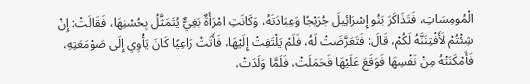الْمُومِسَاتِ، فَتَذَاكَرَ بَنُو إِسْرَائِيلَ جُرَيْجًا وَعِبَادَتَهُ، وَكَانَتِ امْرَأَةٌ بَغِيٌّ يُتَمَثَّلُ بِحُسْنِهَا، فَقَالَتْ: إِنْ شِئْتُمْ لَأَفْتِنَنَّهُ لَكُمْ، قَالَ: فَتَعَرَّضَتْ لَهُ، فَلَمْ يَلْتَفِتْ إِلَيْهَا، فَأَتَتْ رَاعِيًا كَانَ يَأْوِي إِلَى صَوْمَعَتِهِ، فَأَمْكَنَتْهُ مِنْ نَفْسِهَا فَوَقَعَ عَلَيْهَا فَحَمَلَتْ، فَلَمَّا وَلَدَتْ،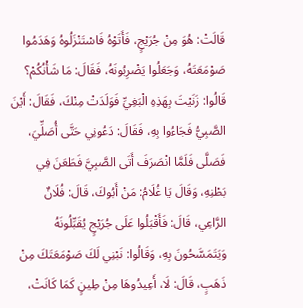قَالَتْ: هُوَ مِنْ جُرَيْجٍ، فَأَتَوْهُ فَاسْتَنْزَلُوهُ وَهَدَمُوا صَوْمَعَتَهُ، وَجَعَلُوا يَضْرِبُونَهُ، فَقَالَ: مَا شَأْنُكُمْ؟ قَالُوا: زَنَيْتَ بِهَذِهِ الْبَغِيِّ فَوَلَدَتْ مِنْكَ، فَقَالَ: أَيْنَ الصَّبِيُّ فَجَاءُوا بِهِ، فَقَالَ: دَعُونِي حَتَّى أُصَلِّيَ، فَصَلَّى فَلَمَّا انْصَرَفَ أَتَى الصَّبِيَّ فَطَعَنَ فِي بَطْنِهِ، وَقَالَ يَا غُلَامُ: مَنْ أَبُوكَ، قَالَ: فُلَانٌ الرَّاعِي، قَالَ: فَأَقْبَلُوا عَلَى جُرَيْجٍ يُقَبِّلُونَهُ وَيَتَمَسَّحُونَ بِهِ، وَقَالُوا: نَبْنِي لَكَ صَوْمَعَتَكَ مِنْ ذَهَبٍ، قَالَ: لَا، أَعِيدُوهَا مِنْ طِينٍ كَمَا كَانَتْ،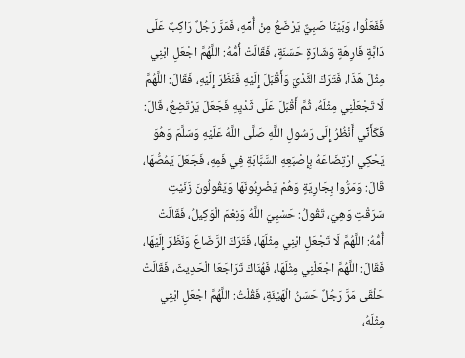فَفَعَلُوا، وَبَيْنَا صَبِيٌّ يَرْضَعُ مِنْ أُمِّهِ، فَمَرَّ رَجُلٌ رَاكِبٌ عَلَى دَابَّةٍ فَارِهَةٍ وَشَارَةٍ حَسَنَةٍ، فَقَالَتْ أُمُّهُ: اللَّهُمَّ اجْعَلِ ابْنِي مِثْلَ هَذَا، فَتَرَكَ الثَّدْيَ وَأَقْبَلَ إِلَيْهِ فَنَظَرَ إِلَيْهِ، فَقَالَ: اللَّهُمَّ لَا تَجْعَلْنِي مِثْلَهُ، ثُمَّ أَقْبَلَ عَلَى ثَدْيِهِ فَجَعَلَ يَرْتَضِعُ، قَالَ: فَكَأَنِّي أَنْظُرُ إِلَى رَسُولِ اللَّهِ صَلَّى اللَّهُ عَلَيْهِ وَسَلَّمَ وَهُوَ يَحْكِي ارْتِضَاعَهُ بِإِصْبَعِهِ السَّبَّابَةِ فِي فَمِهِ، فَجَعَلَ يَمُصُّهَا، قَالَ: وَمَرُّوا بِجَارِيَةٍ وَهُمْ يَضْرِبُونَهَا وَيَقُولُونَ زَنَيْتِ سَرَقْتِ وَهِيَ، تَقُولُ: حَسْبِيَ اللَّهُ وَنِعْمَ الْوَكِيلُ، فَقَالَتْ أُمُّهُ: اللَّهُمَّ لَا تَجْعَلِ ابْنِي مِثْلَهَا، فَتَرَكَ الرَّضَاعَ وَنَظَرَ إِلَيْهَا، فَقَالَ: اللَّهُمَّ اجْعَلْنِي مِثْلَهَا، فَهُنَاكَ تَرَاجَعَا الْحَدِيثَ، فَقَالَتْ حَلْقَى مَرَّ رَجُلٌ حَسَنُ الْهَيْئَةِ، فَقُلْتُ: اللَّهُمَّ اجْعَلِ ابْنِي مِثْلَهُ،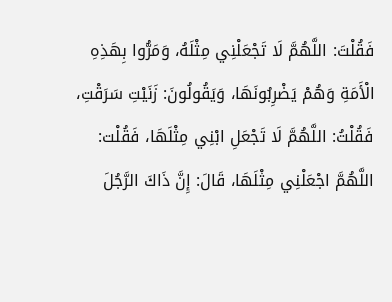فَقُلْتَ: اللَّهُمَّ لَا تَجْعَلْنِي مِثْلَهُ، وَمَرُّوا بِهَذِهِ الْأَمَةِ وَهُمْ يَضْرِبُونَهَا، وَيَقُولُونَ: زَنَيْتِ سَرَقْتِ، فَقُلْتُ: اللَّهُمَّ لَا تَجْعَلِ ابْنِي مِثْلَهَا، فَقُلْت: اللَّهُمَّ اجْعَلْنِي مِثْلَهَا، قَالَ: إِنَّ ذَاكَ الرَّجُلَ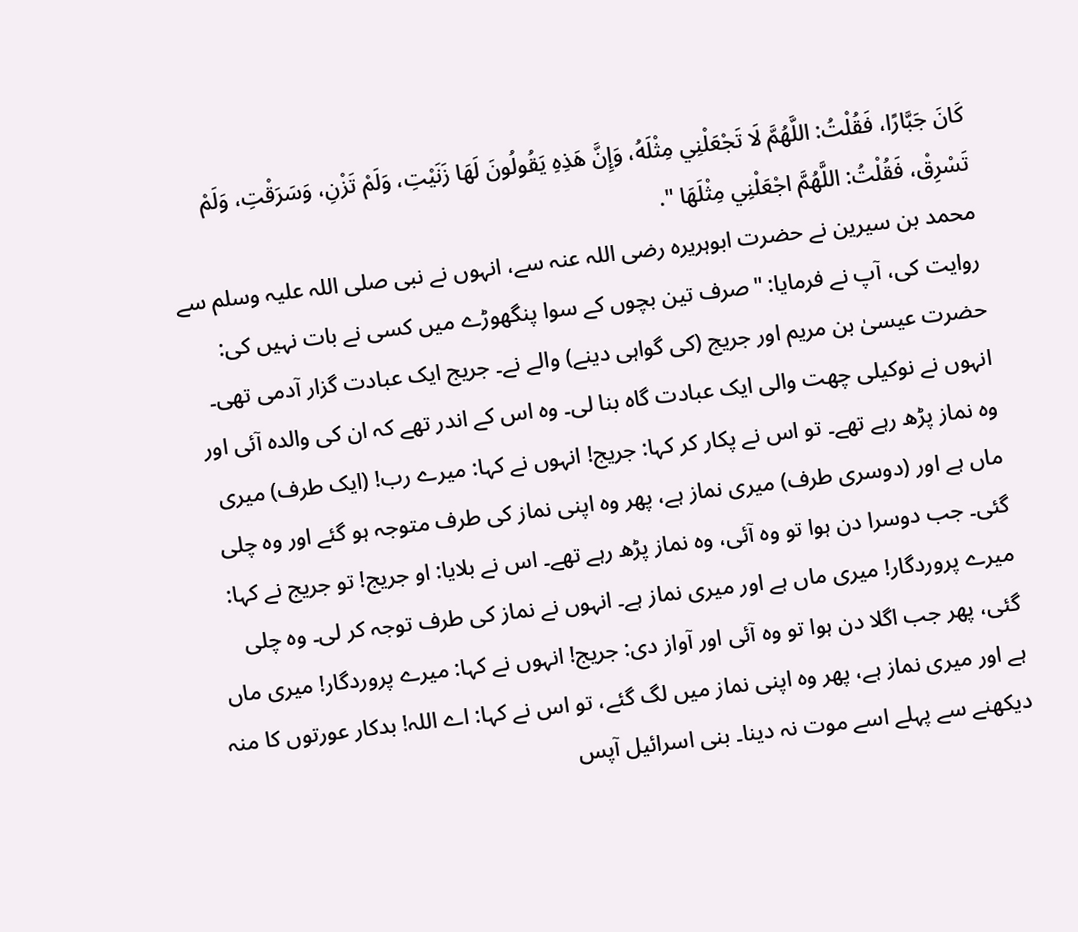كَانَ جَبَّارًا، فَقُلْتُ: اللَّهُمَّ لَا تَجْعَلْنِي مِثْلَهُ، وَإِنَّ هَذِهِ يَقُولُونَ لَهَا زَنَيْتِ، وَلَمْ تَزْنِ، وَسَرَقْتِ، وَلَمْ تَسْرِقْ، فَقُلْتُ: اللَّهُمَّ اجْعَلْنِي مِثْلَهَا ".
محمد بن سیرین نے حضرت ابوہریرہ رضی اللہ عنہ سے، انہوں نے نبی صلی اللہ علیہ وسلم سے روایت کی، آپ نے فرمایا: "صرف تین بچوں کے سوا پنگھوڑے میں کسی نے بات نہیں کی: حضرت عیسیٰ بن مریم اور جریج (کی گواہی دینے) والے نے۔ جریج ایک عبادت گزار آدمی تھی۔ انہوں نے نوکیلی چھت والی ایک عبادت گاہ بنا لی۔ وہ اس کے اندر تھے کہ ان کی والدہ آئی اور وہ نماز پڑھ رہے تھے۔ تو اس نے پکار کر کہا: جریج! انہوں نے کہا: میرے رب! (ایک طرف) میری ماں ہے اور (دوسری طرف) میری نماز ہے، پھر وہ اپنی نماز کی طرف متوجہ ہو گئے اور وہ چلی گئی۔ جب دوسرا دن ہوا تو وہ آئی، وہ نماز پڑھ رہے تھے۔ اس نے بلایا: او جریج! تو جریج نے کہا: میرے پروردگار! میری ماں ہے اور میری نماز ہے۔ انہوں نے نماز کی طرف توجہ کر لی۔ وہ چلی گئی، پھر جب اگلا دن ہوا تو وہ آئی اور آواز دی: جریج! انہوں نے کہا: میرے پروردگار! میری ماں ہے اور میری نماز ہے، پھر وہ اپنی نماز میں لگ گئے، تو اس نے کہا: اے اللہ! بدکار عورتوں کا منہ دیکھنے سے پہلے اسے موت نہ دینا۔ بنی اسرائیل آپس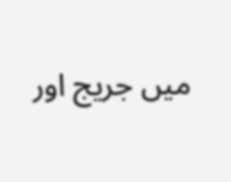میں جریج اور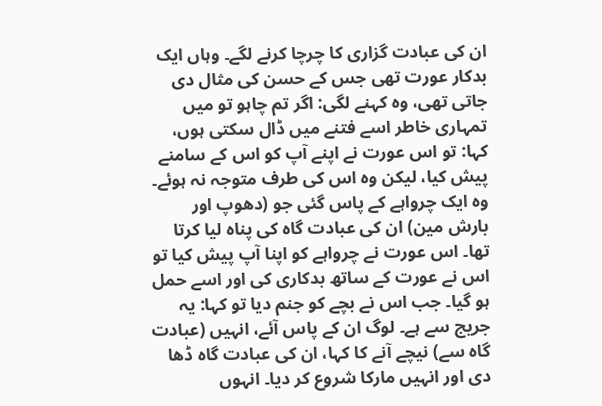ان کی عبادت گزاری کا چرچا کرنے لگے۔ وہاں ایک بدکار عورت تھی جس کے حسن کی مثال دی جاتی تھی، وہ کہنے لگی: اگر تم چاہو تو میں تمہاری خاطر اسے فتنے میں ڈال سکتی ہوں، کہا: تو اس عورت نے اپنے آپ کو اس کے سامنے پیش کیا، لیکن وہ اس کی طرف متوجہ نہ ہوئے۔ وہ ایک چرواہے کے پاس گئی جو (دھوپ اور بارش مین) ان کی عبادت گاہ کی پناہ لیا کرتا تھا۔ اس عورت نے چرواہے کو اپنا آپ پیش کیا تو اس نے عورت کے ساتھ بدکاری کی اور اسے حمل ہو گیا۔ جب اس نے بچے کو جنم دیا تو کہا: یہ جریج سے ہے۔ لوگ ان کے پاس آئے، انہیں (عبادت گاہ سے) نیچے آنے کا کہا، ان کی عبادت گاہ ڈھا دی اور انہیں مارکا شروع کر دیا۔ انہوں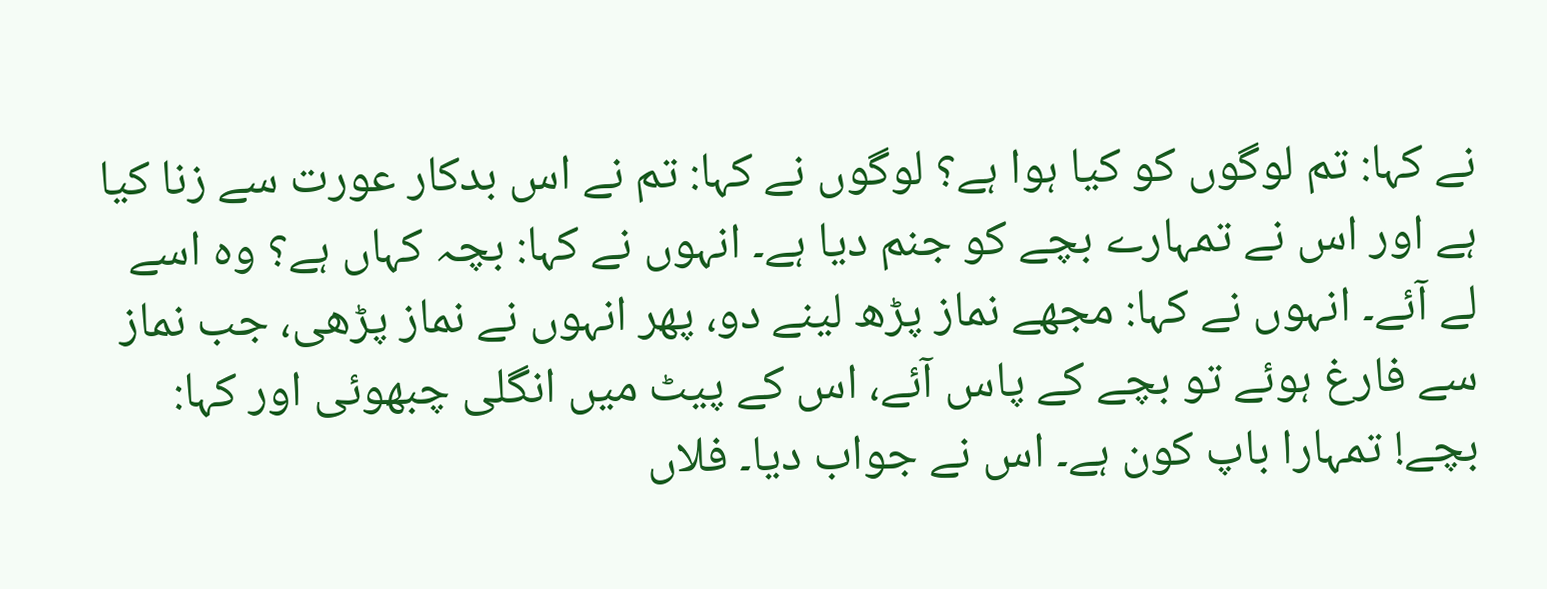نے کہا: تم لوگوں کو کیا ہوا ہے؟ لوگوں نے کہا: تم نے اس بدکار عورت سے زنا کیا ہے اور اس نے تمہارے بچے کو جنم دیا ہے۔ انہوں نے کہا: بچہ کہاں ہے؟ وہ اسے لے آئے۔ انہوں نے کہا: مجھے نماز پڑھ لینے دو، پھر انہوں نے نماز پڑھی، جب نماز سے فارغ ہوئے تو بچے کے پاس آئے، اس کے پیٹ میں انگلی چبھوئی اور کہا: بچے! تمہارا باپ کون ہے۔ اس نے جواب دیا۔ فلاں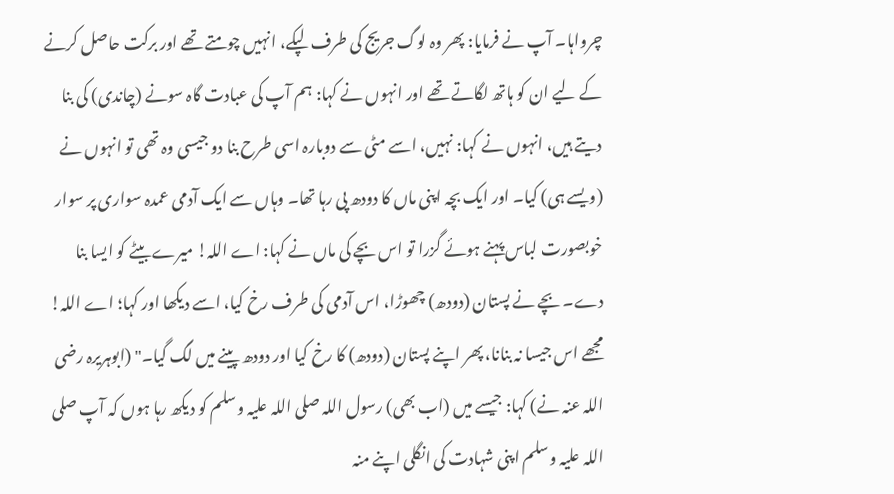چرواہا۔ آپ نے فرمایا: پھر وہ لوگ جریج کی طرف لپکے، انہیں چومتے تھے اور برکت حاصل کرنے کے لیے ان کو ہاتھ لگاتے تھے اور انہوں نے کہا: ہم آپ کی عبادت گاہ سونے (چاندی) کی بنا دیتے ہیں، انہوں نے کہا: نہیں، اسے مٹی سے دوبارہ اسی طرح بنا دو جیسی وہ تھی تو انہوں نے (ویسے ہی) کیا۔ اور ایک بچہ اپنی ماں کا دودھ پی رہا تھا۔ وہاں سے ایک آدمی عمدہ سواری پر سوار خوبصورت لباس پہنے ہوئے گزرا تو اس بچے کی ماں نے کہا: اے اللہ! میرے بیٹے کو ایسا بنا دے۔ بچے نے پستان (دودھ) چھوڑا، اس آدمی کی طرف رخ کیا، اسے دیکھا اور کہا؛ اے اللہ! مجھے اس جیسا نہ بنانا، پھر اپنے پستان (دودھ) کا رخ کیا اور دودھ پینے میں لگ گیا۔" (ابوہریرہ رضی اللہ عنہ نے) کہا: جیسے میں (اب بھی) رسول اللہ صلی اللہ علیہ وسلم کو دیکھ رہا ہوں کہ آپ صلی اللہ علیہ وسلم اپنی شہادت کی انگلی اپنے منہ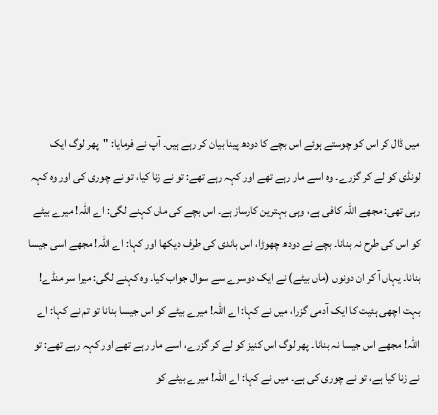میں ڈال کر اس کو چوستے ہوئے اس بچے کا دودھ پینا بیان کر رہے ہیں۔ آپ نے فرمایا: "پھر لوگ ایک لونڈی کو لے کر گزرے۔ وہ اسے مار رہے تھے اور کہہ رہے تھے: تو نے زنا کیا، تو نے چوری کی اور وہ کہہ رہی تھی: مجھے اللہ کافی ہے، وہی بہترین کارساز ہے۔ اس بچے کی ماں کہنے لگی: اے اللہ! میرے بیٹے کو اس کی طرح نہ بنانا۔ بچے نے دودھ چھوڑا، اس باندی کی طرف دیکھا اور کہا: اے اللہ! مجھے اسی جیسا بنانا۔ یہاں آ کر ان دونوں (ماں بیٹے) نے ایک دوسرے سے سوال جواب کیا۔ وہ کہنے لگی: میرا سر منڈے! بہت اچھی ہئیت کا ایک آدمی گزرا، میں نے کہا: اے اللہ! میرے بیٹے کو اس جیسا بنانا تو تم نے کہا: اے اللہ! مجھے اس جیسا نہ بنانا۔ پھر لوگ اس کنیز کو لے کر گزرے، اسے مار رہے تھے اور کہہ رہے تھے: تو نے زنا کیا ہے، تو نے چوری کی ہے۔ میں نے کہا: اے اللہ! میرے بیٹے کو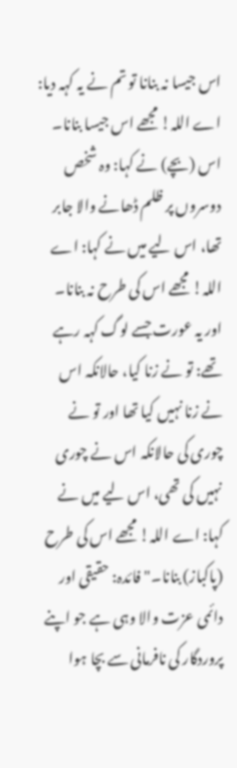اس جیسا نہ بنانا تو تم نے یہ کہہ دیا: اے اللہ! مجھے اس جیسا بنانا۔ اس (بچے) نے کہا: وہ شخص دوسروں پر ظلم ڈھانے والا جابر تھا، اس لیے میں نے کہا: اے اللہ! مجھے اس کی طرح نہ بنانا۔ اور یہ عورت جسے لوگ کہہ رہے تھے: تو نے زنا کیا، حالانکہ اس نے زنا نہیں کیا تھا اور تو نے چوری کی حالانکہ اس نے چوری نہیں کی تھی، اس لیے میں نے کہا: اے اللہ! مجھے اس کی طرح (پاکباز) بنانا۔" فائدہ: حقیقی اور دائمی عزت والا وہی ہے جو اپنے پروردگار کی نافرمانی سے بچا ہوا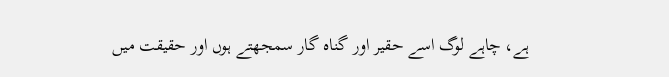ہے، چاہے لوگ اسے حقیر اور گناہ گار سمجھتے ہوں اور حقیقت میں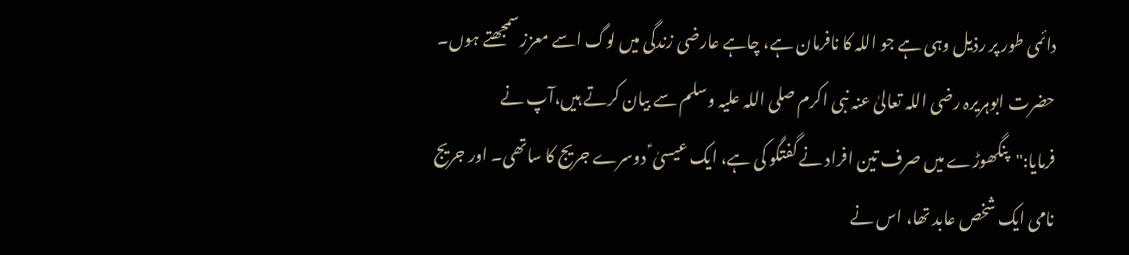دائمی طور پر رذیل وہی ہے جو اللہ کا نافرمان ہے، چاہے عارضی زندگی میں لوگ اسے معزز سمجھتے ہوں۔
حضرت ابوہریرہ رضی اللہ تعالیٰ عنہ نبی اکرم صلی اللہ علیہ وسلم سے بیان کرتے ہیں،آپ نے فرمایا:"پنگھوڑے میں صرف تین افراد نے گفتگو کی ہے، ایک عیسیٰ ؑ دوسرے جریج کا ساتھی۔ اور جریج نامی ایک شخص عابد تھا، اس نے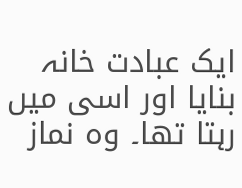ایک عبادت خانہ بنایا اور اسی میں رہتا تھا۔ وہ نماز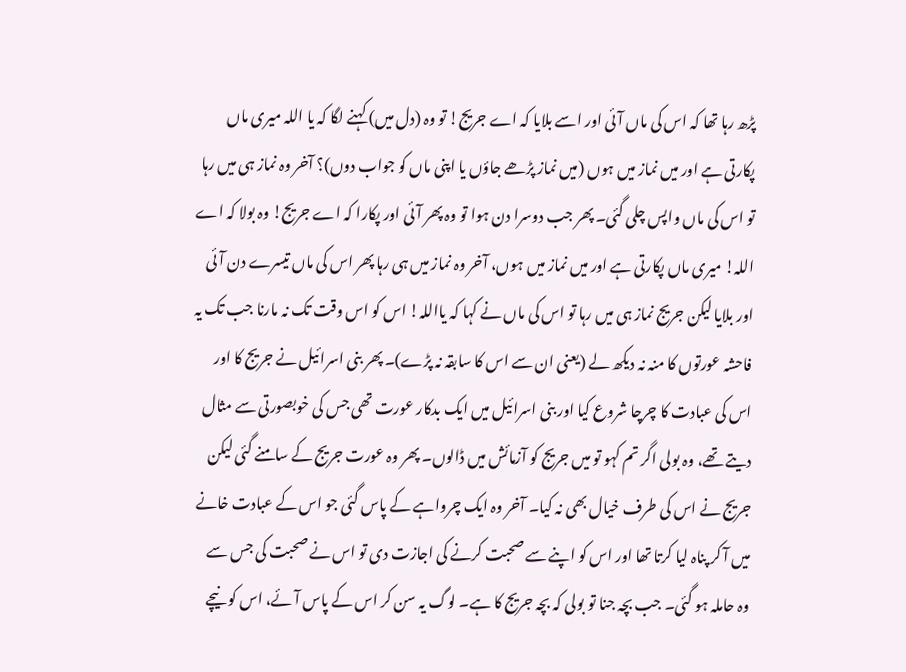پڑھ رہا تھا کہ اس کی ماں آئی اور اسے بلایا کہ اے جریج! تو وہ (دل میں) کہنے لگا کہ یا اللہ میری ماں پکارتی ہے اور میں نماز میں ہوں (میں نماز پڑھے جاؤں یا اپنی ماں کو جواب دوں)؟ آخر وہ نماز ہی میں رہا تو اس کی ماں واپس چلی گئی۔ پھر جب دوسرا دن ہوا تو وہ پھر آئی اور پکارا کہ اے جریج! وہ بولا کہ اے اللہ! میری ماں پکارتی ہے اور میں نماز میں ہوں، آخر وہ نماز میں ہی رہا پھر اس کی ماں تیسرے دن آئی اور بلایا لیکن جریج نماز ہی میں رہا تو اس کی ماں نے کہا کہ یااللہ! اس کو اس وقت تک نہ مارنا جب تک یہ فاحشہ عورتوں کا منہ نہ دیکھ لے (یعنی ان سے اس کا سابقہ نہ پڑے)۔ پھر بنی اسرائیل نے جریج کا اور اس کی عبادت کا چرچا شروع کیا اور بنی اسرائیل میں ایک بدکار عورت تھی جس کی خوبصورتی سے مثال دیتے تھے، وہ بولی اگر تم کہو تو میں جریج کو آزمائش میں ڈالوں۔ پھر وہ عورت جریج کے سامنے گئی لیکن جریج نے اس کی طرف خیال بھی نہ کیا۔ آخر وہ ایک چرواہے کے پاس گئی جو اس کے عبادت خانے میں آ کر پناہ لیا کرتا تھا اور اس کو اپنے سے صحبت کرنے کی اجازت دی تو اس نے صحبت کی جس سے وہ حاملہ ہو گئی۔ جب بچہ جنا تو بولی کہ بچہ جریج کا ہے۔ لوگ یہ سن کر اس کے پاس آئے، اس کو نیچے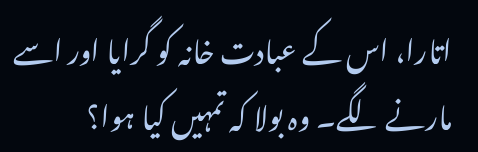اتارا، اس کے عبادت خانہ کو گرایا اور اسے مارنے لگے۔ وہ بولا کہ تمہیں کیا ہوا؟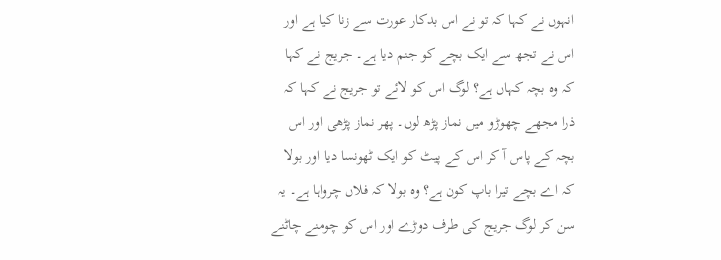انہوں نے کہا کہ تو نے اس بدکار عورت سے زنا کیا ہے اور اس نے تجھ سے ایک بچے کو جنم دیا ہے۔ جریج نے کہا کہ وہ بچہ کہاں ہے؟ لوگ اس کو لائے تو جریج نے کہا کہ ذرا مجھے چھوڑو میں نماز پڑھ لوں۔ پھر نماز پڑھی اور اس بچہ کے پاس آ کر اس کے پیٹ کو ایک ٹھونسا دیا اور بولا کہ اے بچے تیرا باپ کون ہے؟ وہ بولا کہ فلاں چرواہا ہے۔ یہ سن کر لوگ جریج کی طرف دوڑے اور اس کو چومنے چاٹنے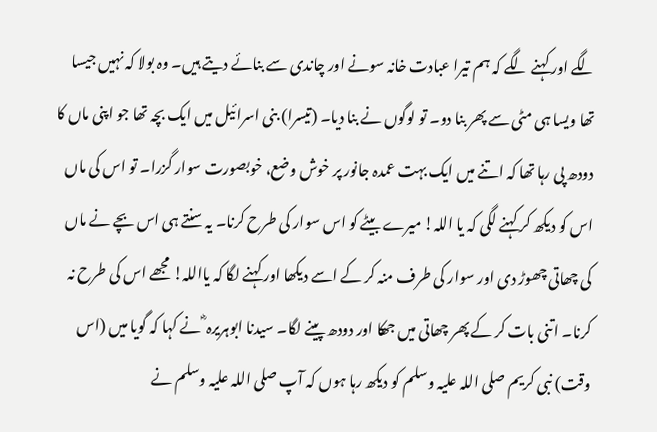لگے اور کہنے لگے کہ ہم تیرا عبادت خانہ سونے اور چاندی سے بنائے دیتے ہیں۔ وہ بولا کہ نہیں جیسا تھا ویسا ہی مٹی سے پھر بنا دو۔ تو لوگوں نے بنا دیا۔ (تیسرا) بنی اسرائیل میں ایک بچہ تھا جو اپنی ماں کا دودھ پی رہا تھا کہ اتنے میں ایک بہت عمدہ جانور پر خوش وضع، خوبصورت سوار گزرا۔ تو اس کی ماں اس کو دیکھ کر کہنے لگی کہ یا اللہ! میرے بیٹے کو اس سوار کی طرح کرنا۔ یہ سنتے ہی اس بچے نے ماں کی چھاتی چھوڑ دی اور سوار کی طرف منہ کر کے اسے دیکھا اور کہنے لگا کہ یااللہ! مجھے اس کی طرح نہ کرنا۔ اتنی بات کر کے پھر چھاتی میں جھکا اور دودھ پینے لگا۔ سیدنا ابوہریرہ ؓ نے کہا کہ گویا میں (اس وقت) نبی کریم صلی اللہ علیہ وسلم کو دیکھ رہا ہوں کہ آپ صلی اللہ علیہ وسلم نے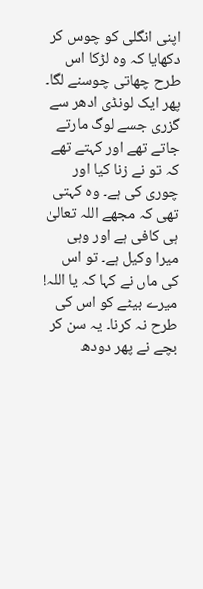اپنی انگلی کو چوس کر دکھایا کہ وہ لڑکا اس طرح چھاتی چوسنے لگا۔ پھر ایک لونڈی ادھر سے گزری جسے لوگ مارتے جاتے تھے اور کہتے تھے کہ تو نے زنا کیا اور چوری کی ہے۔ وہ کہتی تھی کہ مجھے اللہ تعالیٰ ہی کافی ہے اور وہی میرا وکیل ہے۔ تو اس کی ماں نے کہا کہ یا اللہ! میرے بیٹے کو اس کی طرح نہ کرنا۔ یہ سن کر بچے نے پھر دودھ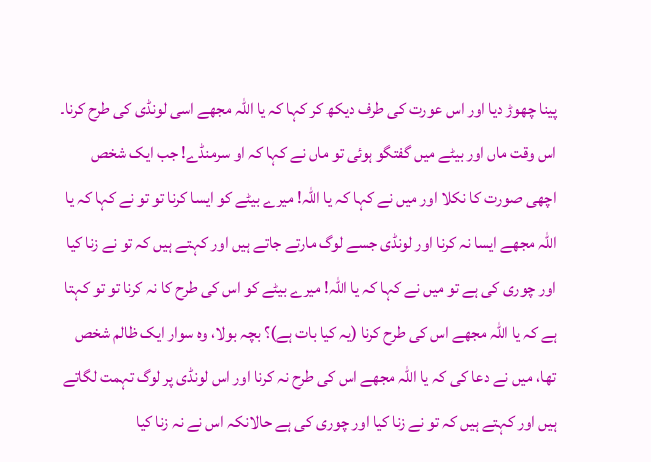پینا چھوڑ دیا اور اس عورت کی طرف دیکھ کر کہا کہ یا اللہ مجھے اسی لونڈی کی طرح کرنا۔ اس وقت ماں اور بیٹے میں گفتگو ہوئی تو ماں نے کہا کہ او سرمنڈے! جب ایک شخص اچھی صورت کا نکلا اور میں نے کہا کہ یا اللہ! میرے بیٹے کو ایسا کرنا تو تو نے کہا کہ یا اللہ مجھے ایسا نہ کرنا اور لونڈی جسے لوگ مارتے جاتے ہیں اور کہتے ہیں کہ تو نے زنا کیا اور چوری کی ہے تو میں نے کہا کہ یا اللہ! میرے بیٹے کو اس کی طرح کا نہ کرنا تو تو کہتا ہے کہ یا اللہ مجھے اس کی طرح کرنا (یہ کیا بات ہے)؟ بچہ بولا، وہ سوار ایک ظالم شخص تھا، میں نے دعا کی کہ یا اللہ مجھے اس کی طرح نہ کرنا اور اس لونڈی پر لوگ تہمت لگاتے ہیں اور کہتے ہیں کہ تو نے زنا کیا اور چوری کی ہے حالانکہ اس نے نہ زنا کیا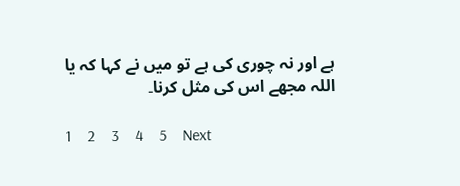ہے اور نہ چوری کی ہے تو میں نے کہا کہ یا اللہ مجھے اس کی مثل کرنا۔

1    2    3    4    5    Next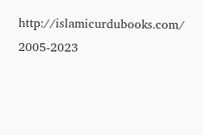http://islamicurdubooks.com/ 2005-2023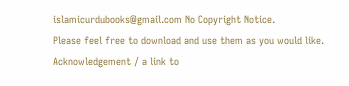islamicurdubooks@gmail.com No Copyright Notice.
Please feel free to download and use them as you would like.
Acknowledgement / a link to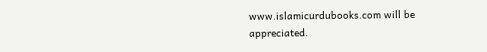www.islamicurdubooks.com will be appreciated.